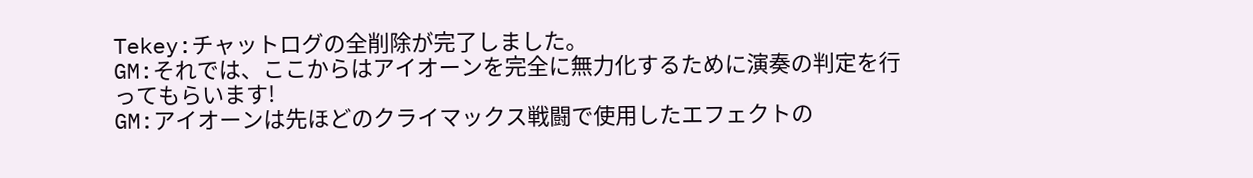Tekey:チャットログの全削除が完了しました。
GM:それでは、ここからはアイオーンを完全に無力化するために演奏の判定を行ってもらいます!
GM:アイオーンは先ほどのクライマックス戦闘で使用したエフェクトの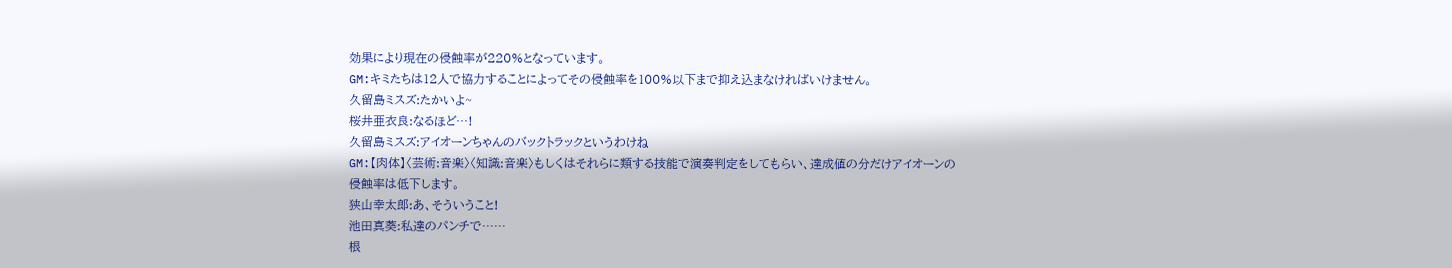効果により現在の侵蝕率が220%となっています。
GM:キミたちは12人で協力することによってその侵蝕率を100%以下まで抑え込まなければいけません。
久留島ミスズ:たかいよ~
桜井亜衣良:なるほど…!
久留島ミスズ:アイオーンちゃんのバックトラックというわけね
GM:【肉体】〈芸術:音楽〉〈知識:音楽〉もしくはそれらに類する技能で演奏判定をしてもらい、達成値の分だけアイオーンの侵蝕率は低下します。
狭山幸太郎:あ、そういうこと!
池田真葵:私達のパンチで……
根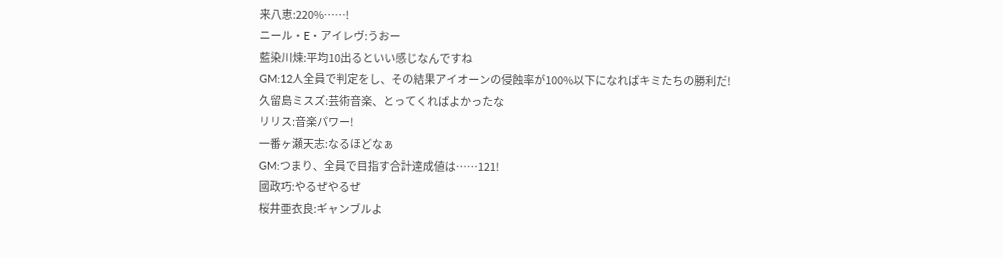来八恵:220%……!
ニール・E・アイレヴ:うおー
藍染川煉:平均10出るといい感じなんですね
GM:12人全員で判定をし、その結果アイオーンの侵蝕率が100%以下になればキミたちの勝利だ!
久留島ミスズ:芸術音楽、とってくればよかったな
リリス:音楽パワー!
一番ヶ瀬天志:なるほどなぁ
GM:つまり、全員で目指す合計達成値は……121!
國政巧:やるぜやるぜ
桜井亜衣良:ギャンブルよ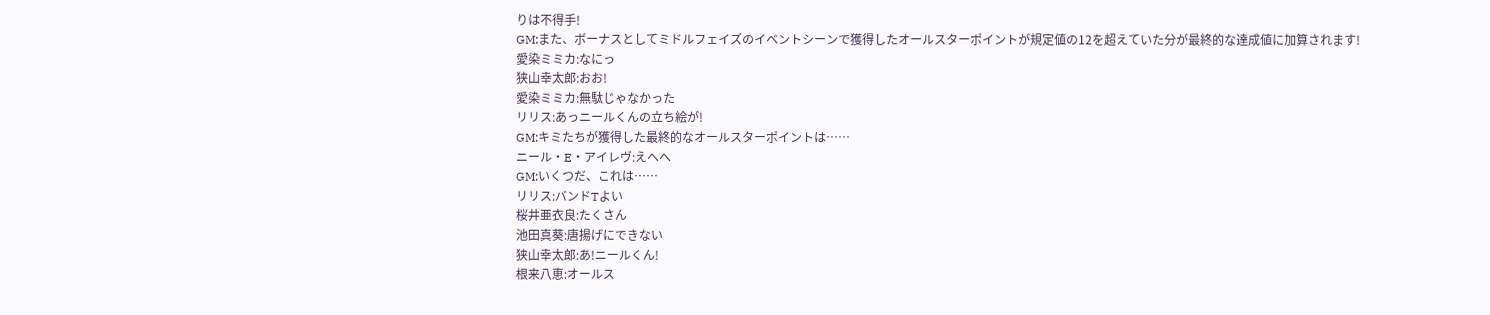りは不得手!
GM:また、ボーナスとしてミドルフェイズのイベントシーンで獲得したオールスターポイントが規定値の12を超えていた分が最終的な達成値に加算されます!
愛染ミミカ:なにっ
狭山幸太郎:おお!
愛染ミミカ:無駄じゃなかった
リリス:あっニールくんの立ち絵が!
GM:キミたちが獲得した最終的なオールスターポイントは……
ニール・E・アイレヴ:えへへ
GM:いくつだ、これは……
リリス:バンドTよい
桜井亜衣良:たくさん
池田真葵:唐揚げにできない
狭山幸太郎:あ!ニールくん!
根来八恵:オールス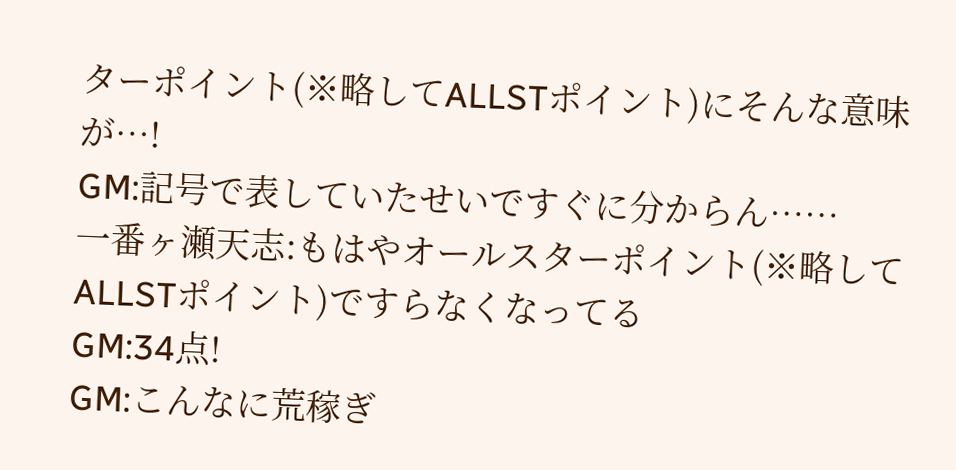ターポイント(※略してALLSTポイント)にそんな意味が…!
GM:記号で表していたせいですぐに分からん……
一番ヶ瀬天志:もはやオールスターポイント(※略してALLSTポイント)ですらなくなってる
GM:34点!
GM:こんなに荒稼ぎ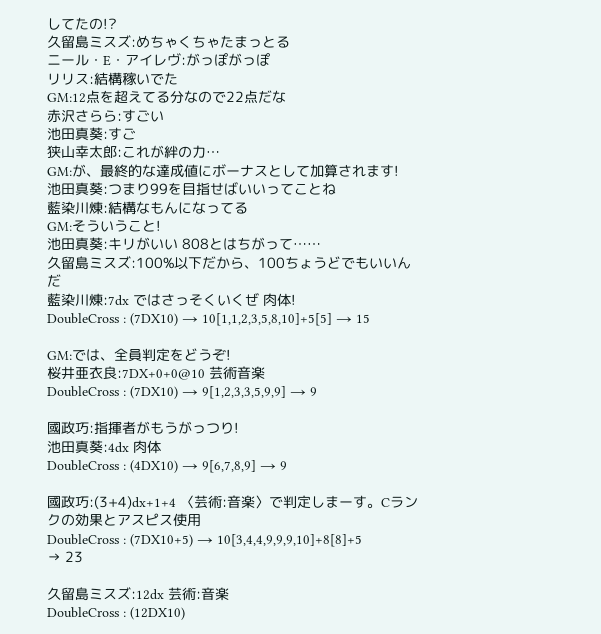してたの!?
久留島ミスズ:めちゃくちゃたまっとる
ニール・E・アイレヴ:がっぽがっぽ
リリス:結構稼いでた
GM:12点を超えてる分なので22点だな
赤沢さらら:すごい
池田真葵:すご
狭山幸太郎:これが絆の力…
GM:が、最終的な達成値にボーナスとして加算されます!
池田真葵:つまり99を目指せばいいってことね
藍染川煉:結構なもんになってる
GM:そういうこと!
池田真葵:キリがいい 808とはちがって……
久留島ミスズ:100%以下だから、100ちょうどでもいいんだ
藍染川煉:7dx ではさっそくいくぜ 肉体!
DoubleCross : (7DX10) → 10[1,1,2,3,5,8,10]+5[5] → 15

GM:では、全員判定をどうぞ!
桜井亜衣良:7DX+0+0@10 芸術音楽
DoubleCross : (7DX10) → 9[1,2,3,3,5,9,9] → 9

國政巧:指揮者がもうがっつり!
池田真葵:4dx 肉体
DoubleCross : (4DX10) → 9[6,7,8,9] → 9

國政巧:(3+4)dx+1+4 〈芸術:音楽〉で判定しまーす。Cランクの効果とアスピス使用
DoubleCross : (7DX10+5) → 10[3,4,4,9,9,9,10]+8[8]+5 → 23

久留島ミスズ:12dx 芸術:音楽
DoubleCross : (12DX10)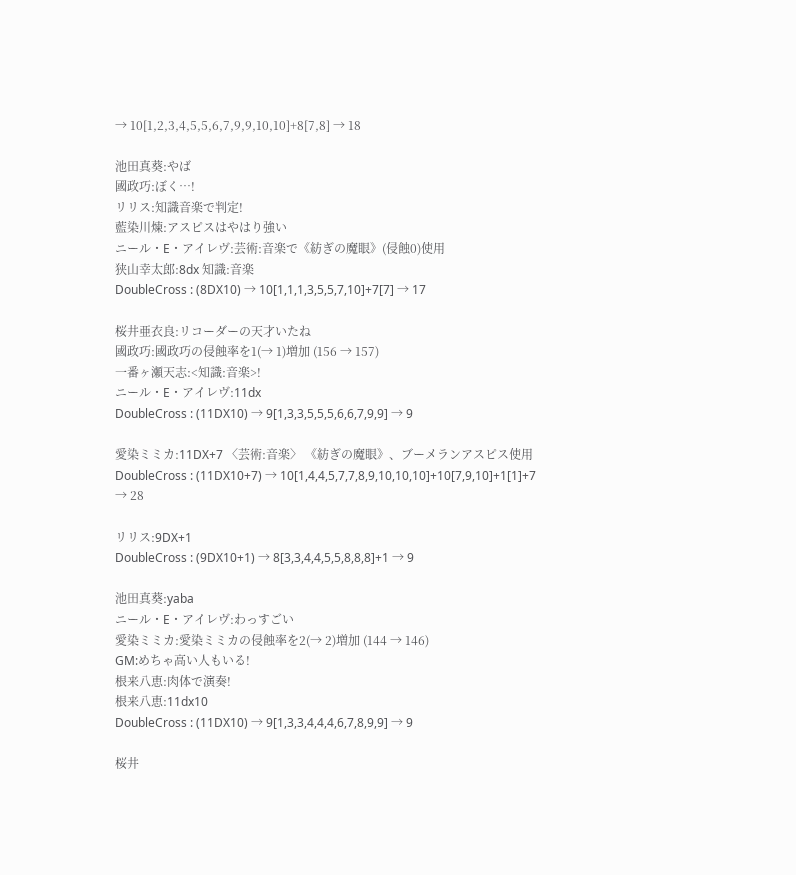→ 10[1,2,3,4,5,5,6,7,9,9,10,10]+8[7,8] → 18

池田真葵:やば
國政巧:ぼく…!
リリス:知識音楽で判定!
藍染川煉:アスピスはやはり強い
ニール・E・アイレヴ:芸術:音楽で《紡ぎの魔眼》(侵蝕0)使用
狭山幸太郎:8dx 知識:音楽
DoubleCross : (8DX10) → 10[1,1,1,3,5,5,7,10]+7[7] → 17

桜井亜衣良:リコーダーの天才いたね
國政巧:國政巧の侵蝕率を1(→ 1)増加 (156 → 157)
一番ヶ瀬天志:<知識:音楽>!
ニール・E・アイレヴ:11dx
DoubleCross : (11DX10) → 9[1,3,3,5,5,5,6,6,7,9,9] → 9

愛染ミミカ:11DX+7 〈芸術:音楽〉 《紡ぎの魔眼》、ブーメランアスピス使用
DoubleCross : (11DX10+7) → 10[1,4,4,5,7,7,8,9,10,10,10]+10[7,9,10]+1[1]+7 → 28

リリス:9DX+1
DoubleCross : (9DX10+1) → 8[3,3,4,4,5,5,8,8,8]+1 → 9

池田真葵:yaba
ニール・E・アイレヴ:わっすごい
愛染ミミカ:愛染ミミカの侵蝕率を2(→ 2)増加 (144 → 146)
GM:めちゃ高い人もいる!
根来八恵:肉体で演奏!
根来八恵:11dx10
DoubleCross : (11DX10) → 9[1,3,3,4,4,4,6,7,8,9,9] → 9

桜井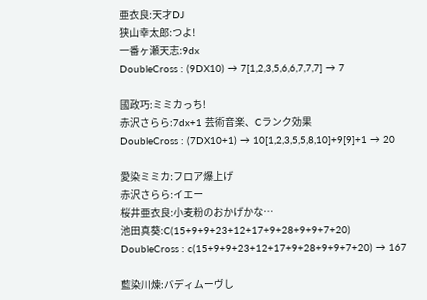亜衣良:天才DJ
狭山幸太郎:つよ!
一番ヶ瀬天志:9dx
DoubleCross : (9DX10) → 7[1,2,3,5,6,6,7,7,7] → 7

國政巧:ミミカっち!
赤沢さらら:7dx+1 芸術音楽、Cランク効果
DoubleCross : (7DX10+1) → 10[1,2,3,5,5,8,10]+9[9]+1 → 20

愛染ミミカ:フロア爆上げ
赤沢さらら:イエー
桜井亜衣良:小麦粉のおかげかな…
池田真葵:C(15+9+9+23+12+17+9+28+9+9+7+20)
DoubleCross : c(15+9+9+23+12+17+9+28+9+9+7+20) → 167

藍染川煉:バディムーヴし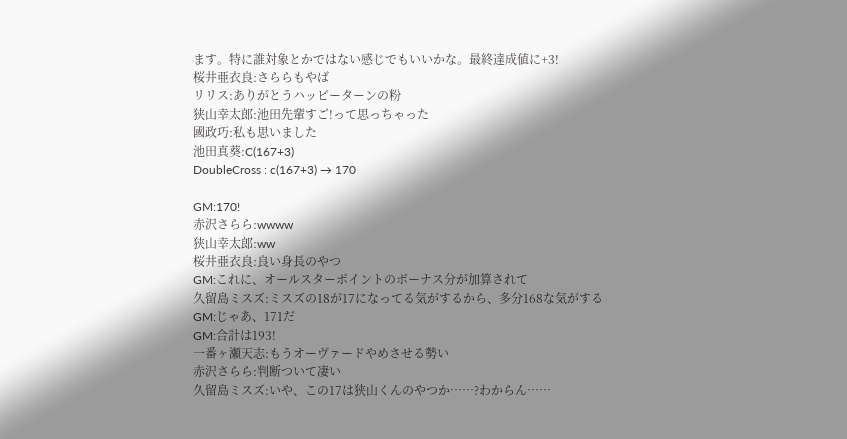ます。特に誰対象とかではない感じでもいいかな。最終達成値に+3!
桜井亜衣良:さららもやば
リリス:ありがとうハッピーターンの粉
狭山幸太郎:池田先輩すご!って思っちゃった
國政巧:私も思いました
池田真葵:C(167+3)
DoubleCross : c(167+3) → 170

GM:170!
赤沢さらら:wwww
狭山幸太郎:ww
桜井亜衣良:良い身長のやつ
GM:これに、オールスターポイントのボーナス分が加算されて
久留島ミスズ:ミスズの18が17になってる気がするから、多分168な気がする
GM:じゃあ、171だ
GM:合計は193!
一番ヶ瀬天志:もうオーヴァードやめさせる勢い
赤沢さらら:判断ついて凄い
久留島ミスズ:いや、この17は狭山くんのやつか……?わからん……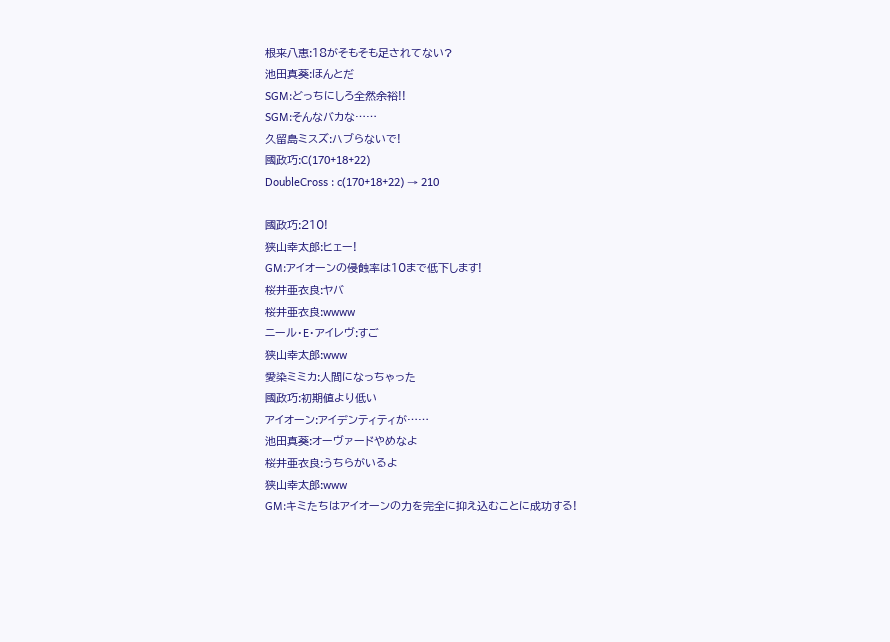根来八恵:18がそもそも足されてない?
池田真葵:ほんとだ
SGM:どっちにしろ全然余裕!!
SGM:そんなバカな……
久留島ミスズ:ハブらないで!
國政巧:C(170+18+22)
DoubleCross : c(170+18+22) → 210

國政巧:210!
狭山幸太郎:ヒェー!
GM:アイオーンの侵蝕率は10まで低下します!
桜井亜衣良:ヤバ
桜井亜衣良:wwww
ニール・E・アイレヴ:すご
狭山幸太郎:www
愛染ミミカ:人間になっちゃった
國政巧:初期値より低い
アイオーン:アイデンティティが……
池田真葵:オーヴァードやめなよ
桜井亜衣良:うちらがいるよ
狭山幸太郎:www
GM:キミたちはアイオーンの力を完全に抑え込むことに成功する!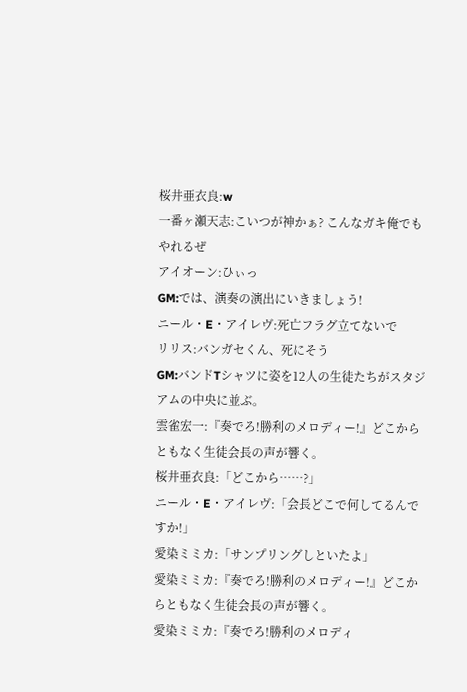桜井亜衣良:w
一番ヶ瀬天志:こいつが神かぁ? こんなガキ俺でもやれるぜ
アイオーン:ひぃっ
GM:では、演奏の演出にいきましょう!
ニール・E・アイレヴ:死亡フラグ立てないで
リリス:バンガセくん、死にそう
GM:バンドTシャツに姿を12人の生徒たちがスタジアムの中央に並ぶ。
雲雀宏一:『奏でろ!勝利のメロディー!』どこからともなく生徒会長の声が響く。
桜井亜衣良:「どこから……?」
ニール・E・アイレヴ:「会長どこで何してるんですか!」
愛染ミミカ:「サンプリングしといたよ」
愛染ミミカ:『奏でろ!勝利のメロディー!』どこからともなく生徒会長の声が響く。
愛染ミミカ:『奏でろ!勝利のメロディ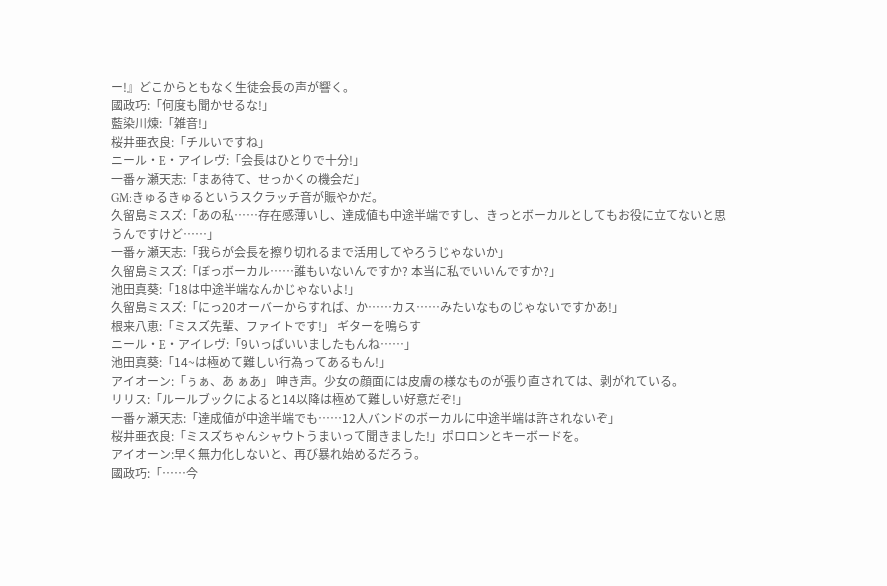ー!』どこからともなく生徒会長の声が響く。
國政巧:「何度も聞かせるな!」
藍染川煉:「雑音!」
桜井亜衣良:「チルいですね」
ニール・E・アイレヴ:「会長はひとりで十分!」
一番ヶ瀬天志:「まあ待て、せっかくの機会だ」
GM:きゅるきゅるというスクラッチ音が賑やかだ。
久留島ミスズ:「あの私……存在感薄いし、達成値も中途半端ですし、きっとボーカルとしてもお役に立てないと思うんですけど……」
一番ヶ瀬天志:「我らが会長を擦り切れるまで活用してやろうじゃないか」
久留島ミスズ:「ぼっボーカル……誰もいないんですか? 本当に私でいいんですか?」
池田真葵:「18は中途半端なんかじゃないよ!」
久留島ミスズ:「にっ20オーバーからすれば、か……カス……みたいなものじゃないですかあ!」
根来八恵:「ミスズ先輩、ファイトです!」 ギターを鳴らす
ニール・E・アイレヴ:「9いっぱいいましたもんね……」
池田真葵:「14~は極めて難しい行為ってあるもん!」
アイオーン:「ぅぁ、あ ぁあ」 呻き声。少女の顔面には皮膚の様なものが張り直されては、剥がれている。
リリス:「ルールブックによると14以降は極めて難しい好意だぞ!」
一番ヶ瀬天志:「達成値が中途半端でも……12人バンドのボーカルに中途半端は許されないぞ」
桜井亜衣良:「ミスズちゃんシャウトうまいって聞きました!」ポロロンとキーボードを。
アイオーン:早く無力化しないと、再び暴れ始めるだろう。
國政巧:「……今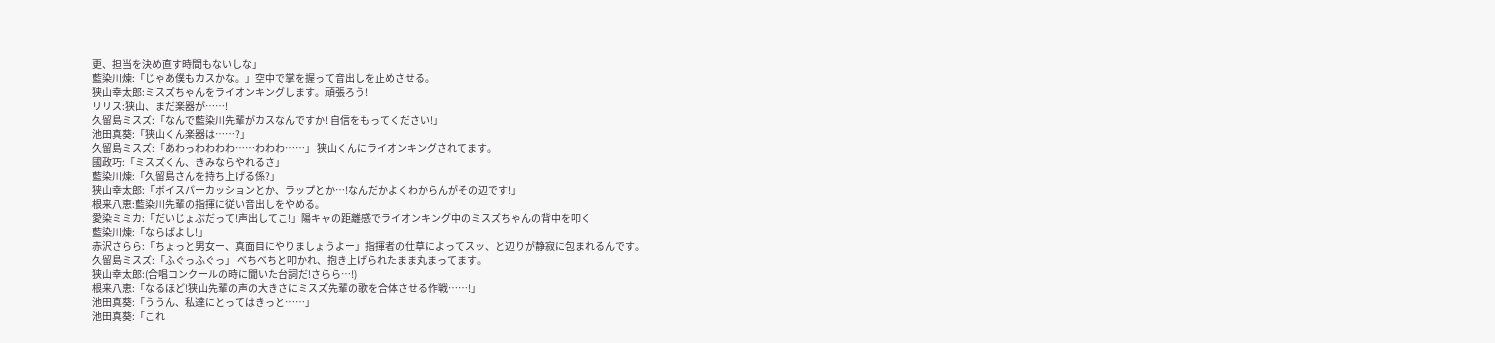更、担当を決め直す時間もないしな」
藍染川煉:「じゃあ僕もカスかな。」空中で掌を握って音出しを止めさせる。
狭山幸太郎:ミスズちゃんをライオンキングします。頑張ろう!
リリス:狭山、まだ楽器が……!
久留島ミスズ:「なんで藍染川先輩がカスなんですか! 自信をもってください!」
池田真葵:「狭山くん楽器は……?」
久留島ミスズ:「あわっわわわわ……わわわ……」 狭山くんにライオンキングされてます。
國政巧:「ミスズくん、きみならやれるさ」
藍染川煉:「久留島さんを持ち上げる係?」
狭山幸太郎:「ボイスパーカッションとか、ラップとか…!なんだかよくわからんがその辺です!」
根来八恵:藍染川先輩の指揮に従い音出しをやめる。
愛染ミミカ:「だいじょぶだって!声出してこ!」陽キャの距離感でライオンキング中のミスズちゃんの背中を叩く
藍染川煉:「ならばよし!」
赤沢さらら:「ちょっと男女ー、真面目にやりましょうよー」指揮者の仕草によってスッ、と辺りが静寂に包まれるんです。
久留島ミスズ:「ふぐっふぐっ」 べちべちと叩かれ、抱き上げられたまま丸まってます。
狭山幸太郎:(合唱コンクールの時に聞いた台詞だ!さらら…!)
根来八恵:「なるほど!狭山先輩の声の大きさにミスズ先輩の歌を合体させる作戦……!」
池田真葵:「ううん、私達にとってはきっと……」
池田真葵:「これ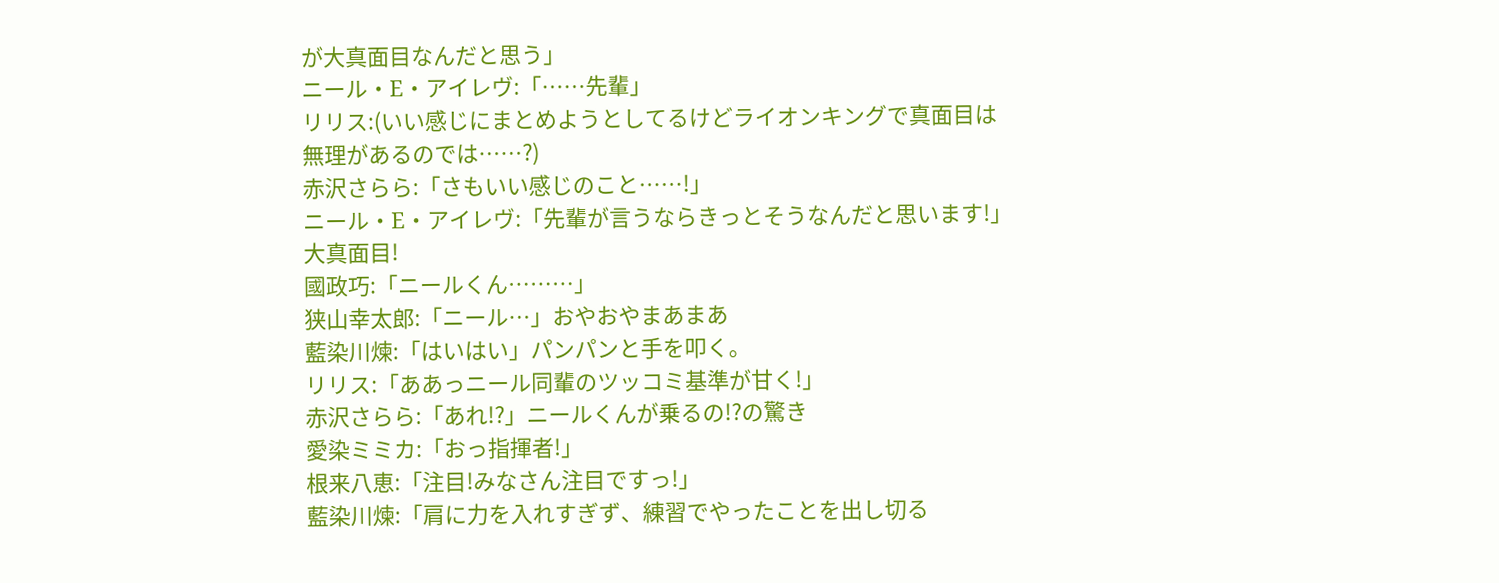が大真面目なんだと思う」
ニール・E・アイレヴ:「……先輩」
リリス:(いい感じにまとめようとしてるけどライオンキングで真面目は無理があるのでは……?)
赤沢さらら:「さもいい感じのこと……!」
ニール・E・アイレヴ:「先輩が言うならきっとそうなんだと思います!」大真面目!
國政巧:「ニールくん………」
狭山幸太郎:「ニール…」おやおやまあまあ
藍染川煉:「はいはい」パンパンと手を叩く。
リリス:「ああっニール同輩のツッコミ基準が甘く!」
赤沢さらら:「あれ!?」ニールくんが乗るの!?の驚き
愛染ミミカ:「おっ指揮者!」
根来八恵:「注目!みなさん注目ですっ!」
藍染川煉:「肩に力を入れすぎず、練習でやったことを出し切る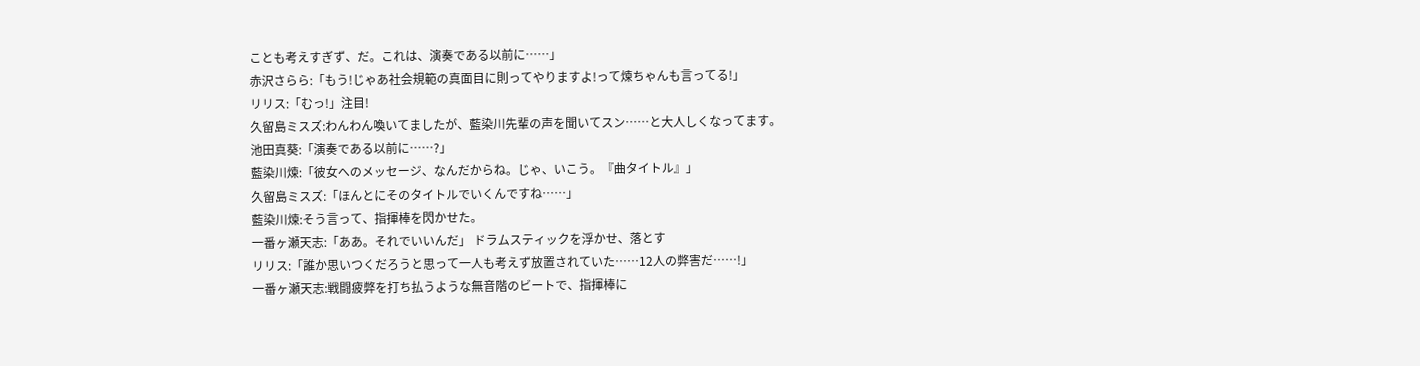ことも考えすぎず、だ。これは、演奏である以前に……」
赤沢さらら:「もう!じゃあ社会規範の真面目に則ってやりますよ!って煉ちゃんも言ってる!」
リリス:「むっ!」注目!
久留島ミスズ:わんわん喚いてましたが、藍染川先輩の声を聞いてスン……と大人しくなってます。
池田真葵:「演奏である以前に……?」
藍染川煉:「彼女へのメッセージ、なんだからね。じゃ、いこう。『曲タイトル』」
久留島ミスズ:「ほんとにそのタイトルでいくんですね……」
藍染川煉:そう言って、指揮棒を閃かせた。
一番ヶ瀬天志:「ああ。それでいいんだ」 ドラムスティックを浮かせ、落とす
リリス:「誰か思いつくだろうと思って一人も考えず放置されていた……12人の弊害だ……!」
一番ヶ瀬天志:戦闘疲弊を打ち払うような無音階のビートで、指揮棒に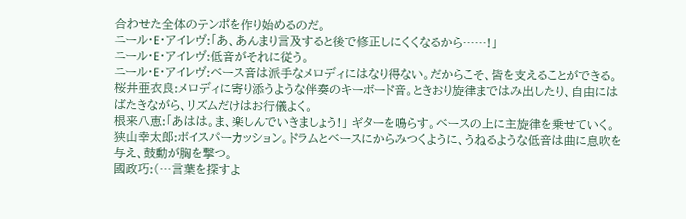合わせた全体のテンポを作り始めるのだ。
ニール・E・アイレヴ:「あ、あんまり言及すると後で修正しにくくなるから……!」
ニール・E・アイレヴ:低音がそれに従う。
ニール・E・アイレヴ:ベース音は派手なメロディにはなり得ない。だからこそ、皆を支えることができる。
桜井亜衣良:メロディに寄り添うような伴奏のキーボード音。ときおり旋律まではみ出したり、自由にはばたきながら、リズムだけはお行儀よく。
根来八恵:「あはは。ま、楽しんでいきましょう!」 ギターを鳴らす。ベースの上に主旋律を乗せていく。
狭山幸太郎:ボイスパーカッション。ドラムとベースにからみつくように、うねるような低音は曲に息吹を与え、鼓動が胸を撃つ。
國政巧:(…言葉を探すよ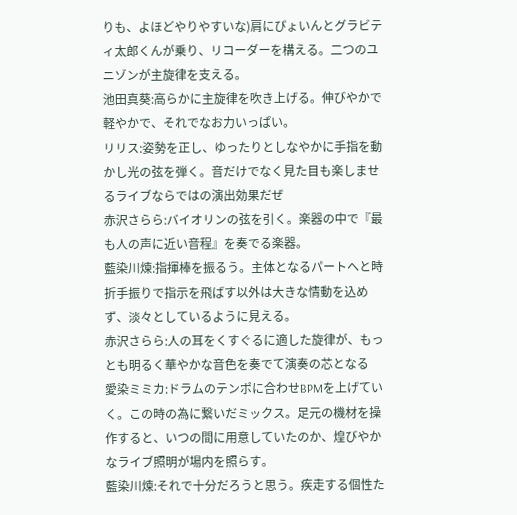りも、よほどやりやすいな)肩にぴょいんとグラビティ太郎くんが乗り、リコーダーを構える。二つのユニゾンが主旋律を支える。
池田真葵:高らかに主旋律を吹き上げる。伸びやかで軽やかで、それでなお力いっぱい。
リリス:姿勢を正し、ゆったりとしなやかに手指を動かし光の弦を弾く。音だけでなく見た目も楽しませるライブならではの演出効果だぜ
赤沢さらら:バイオリンの弦を引く。楽器の中で『最も人の声に近い音程』を奏でる楽器。
藍染川煉:指揮棒を振るう。主体となるパートへと時折手振りで指示を飛ばす以外は大きな情動を込めず、淡々としているように見える。
赤沢さらら:人の耳をくすぐるに適した旋律が、もっとも明るく華やかな音色を奏でて演奏の芯となる
愛染ミミカ:ドラムのテンポに合わせBPMを上げていく。この時の為に繋いだミックス。足元の機材を操作すると、いつの間に用意していたのか、煌びやかなライブ照明が場内を照らす。
藍染川煉:それで十分だろうと思う。疾走する個性た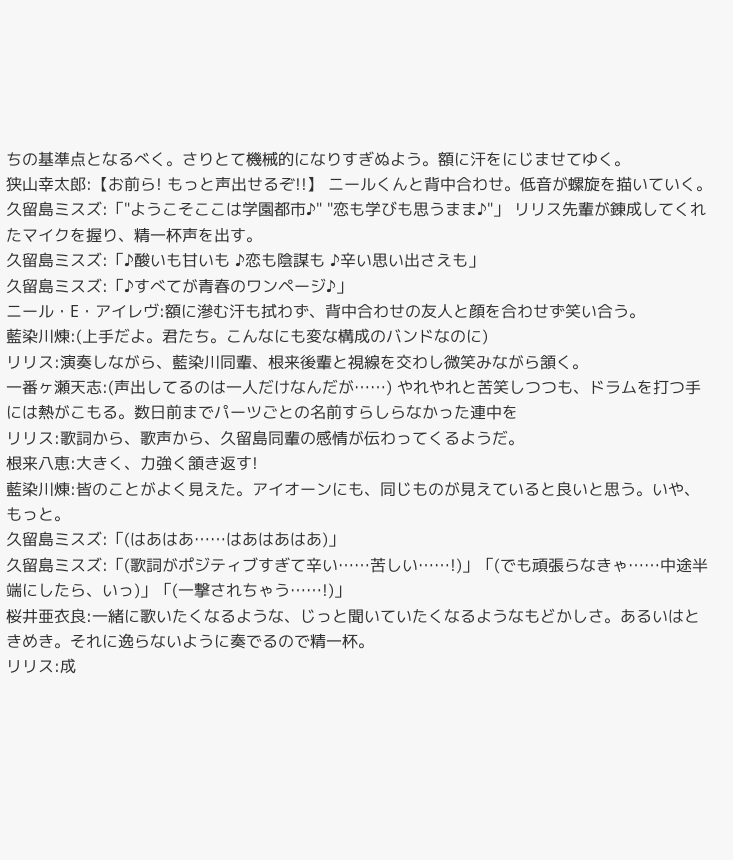ちの基準点となるべく。さりとて機械的になりすぎぬよう。額に汗をにじませてゆく。
狭山幸太郎:【お前ら! もっと声出せるぞ!!】 ニールくんと背中合わせ。低音が螺旋を描いていく。
久留島ミスズ:「"ようこそここは学園都市♪" "恋も学びも思うまま♪"」 リリス先輩が錬成してくれたマイクを握り、精一杯声を出す。
久留島ミスズ:「♪酸いも甘いも ♪恋も陰謀も ♪辛い思い出さえも」
久留島ミスズ:「♪すべてが青春のワンページ♪」
ニール・E・アイレヴ:額に滲む汗も拭わず、背中合わせの友人と顔を合わせず笑い合う。
藍染川煉:(上手だよ。君たち。こんなにも変な構成のバンドなのに)
リリス:演奏しながら、藍染川同輩、根来後輩と視線を交わし微笑みながら頷く。
一番ヶ瀬天志:(声出してるのは一人だけなんだが……) やれやれと苦笑しつつも、ドラムを打つ手には熱がこもる。数日前までパーツごとの名前すらしらなかった連中を
リリス:歌詞から、歌声から、久留島同輩の感情が伝わってくるようだ。
根来八恵:大きく、力強く頷き返す!
藍染川煉:皆のことがよく見えた。アイオーンにも、同じものが見えていると良いと思う。いや、もっと。
久留島ミスズ:「(はあはあ……はあはあはあ)」
久留島ミスズ:「(歌詞がポジティブすぎて辛い……苦しい……!)」「(でも頑張らなきゃ……中途半端にしたら、いっ)」「(一撃されちゃう……!)」
桜井亜衣良:一緒に歌いたくなるような、じっと聞いていたくなるようなもどかしさ。あるいはときめき。それに逸らないように奏でるので精一杯。
リリス:成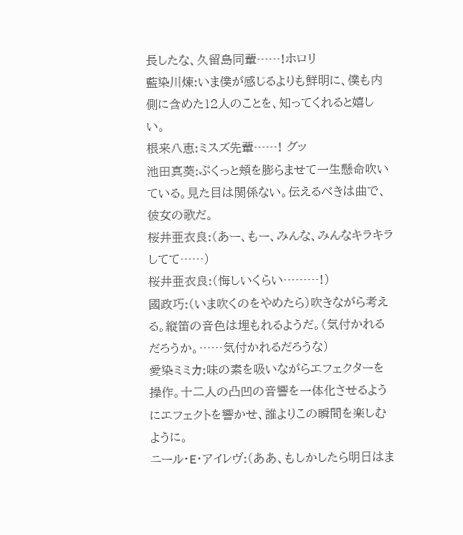長したな、久留島同輩……!ホロリ
藍染川煉:いま僕が感じるよりも鮮明に、僕も内側に含めた12人のことを、知ってくれると嬉しい。
根来八恵:ミスズ先輩……! グッ
池田真葵:ぷくっと頬を膨らませて一生懸命吹いている。見た目は関係ない。伝えるべきは曲で、彼女の歌だ。
桜井亜衣良:(あー、もー、みんな、みんなキラキラしてて……)
桜井亜衣良:(悔しいくらい………!)
國政巧:(いま吹くのをやめたら)吹きながら考える。縦笛の音色は埋もれるようだ。(気付かれるだろうか。……気付かれるだろうな)
愛染ミミカ:味の素を吸いながらエフェクターを操作。十二人の凸凹の音響を一体化させるようにエフェクトを響かせ、誰よりこの瞬間を楽しむように。
ニール・E・アイレヴ:(ああ、もしかしたら明日はま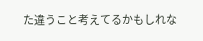た違うこと考えてるかもしれな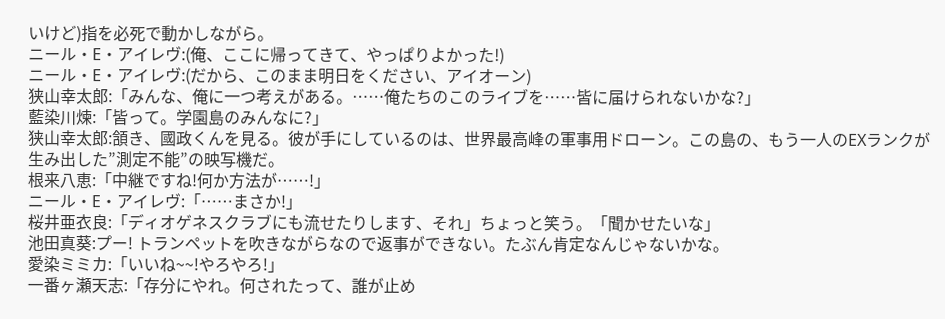いけど)指を必死で動かしながら。
ニール・E・アイレヴ:(俺、ここに帰ってきて、やっぱりよかった!)
ニール・E・アイレヴ:(だから、このまま明日をください、アイオーン)
狭山幸太郎:「みんな、俺に一つ考えがある。……俺たちのこのライブを……皆に届けられないかな?」
藍染川煉:「皆って。学園島のみんなに?」
狭山幸太郎:頷き、國政くんを見る。彼が手にしているのは、世界最高峰の軍事用ドローン。この島の、もう一人のEXランクが生み出した”測定不能”の映写機だ。
根来八恵:「中継ですね!何か方法が……!」
ニール・E・アイレヴ:「……まさか!」
桜井亜衣良:「ディオゲネスクラブにも流せたりします、それ」ちょっと笑う。「聞かせたいな」
池田真葵:プー! トランペットを吹きながらなので返事ができない。たぶん肯定なんじゃないかな。
愛染ミミカ:「いいね~~!やろやろ!」
一番ヶ瀬天志:「存分にやれ。何されたって、誰が止め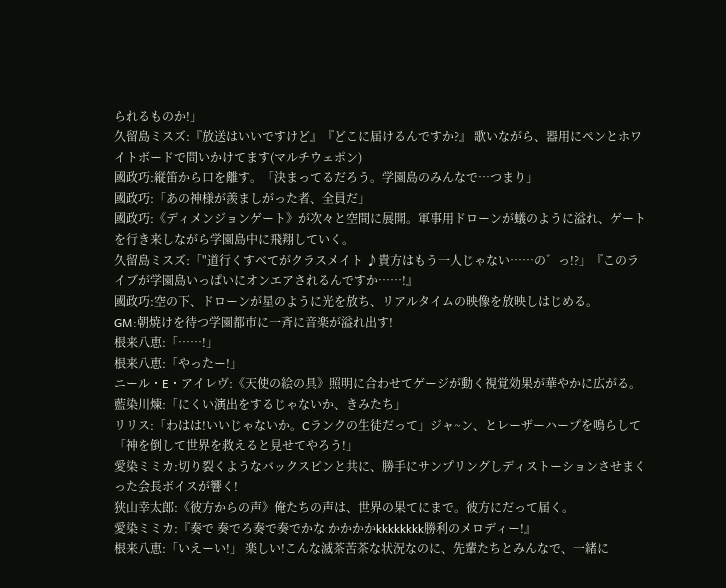られるものか!」
久留島ミスズ:『放送はいいですけど』『どこに届けるんですか?』 歌いながら、器用にペンとホワイトボードで問いかけてます(マルチウェポン)
國政巧:縦笛から口を離す。「決まってるだろう。学園島のみんなで…つまり」
國政巧:「あの神様が羨ましがった者、全員だ」
國政巧:《ディメンジョンゲート》が次々と空間に展開。軍事用ドローンが蟻のように溢れ、ゲートを行き来しながら学園島中に飛翔していく。
久留島ミスズ:「"道行くすべてがクラスメイト ♪貴方はもう一人じゃない……の゛っ!?」『このライブが学園島いっぱいにオンエアされるんですか……!』
國政巧:空の下、ドローンが星のように光を放ち、リアルタイムの映像を放映しはじめる。
GM:朝焼けを待つ学園都市に一斉に音楽が溢れ出す!
根来八恵:「……!」
根来八恵:「やったー!」
ニール・E・アイレヴ:《天使の絵の具》照明に合わせてゲージが動く視覚効果が華やかに広がる。
藍染川煉:「にくい演出をするじゃないか、きみたち」
リリス:「わはは!いいじゃないか。Cランクの生徒だって」ジャ~ン、とレーザーハープを鳴らして「神を倒して世界を救えると見せてやろう!」
愛染ミミカ:切り裂くようなバックスピンと共に、勝手にサンプリングしディストーションさせまくった会長ボイスが響く!
狭山幸太郎:《彼方からの声》俺たちの声は、世界の果てにまで。彼方にだって届く。
愛染ミミカ:『奏で 奏でろ奏で奏でかな かかかかkkkkkkkk勝利のメロディー!』
根来八恵:「いえーい!」 楽しい!こんな滅茶苦茶な状況なのに、先輩たちとみんなで、一緒に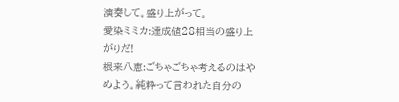演奏して。盛り上がって。
愛染ミミカ:達成値28相当の盛り上がりだ!
根来八恵:ごちゃごちゃ考えるのはやめよう。純粋って言われた自分の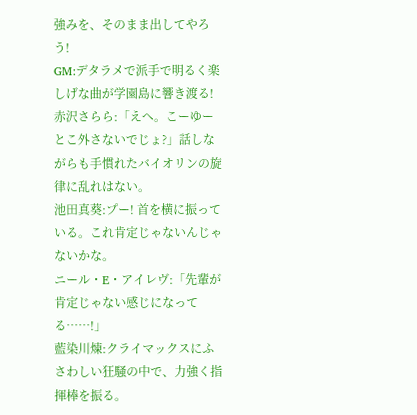強みを、そのまま出してやろう!
GM:デタラメで派手で明るく楽しげな曲が学園島に響き渡る!
赤沢さらら:「えへ。こーゆーとこ外さないでじょ?」話しながらも手慣れたバイオリンの旋律に乱れはない。
池田真葵:プー! 首を横に振っている。これ肯定じゃないんじゃないかな。
ニール・E・アイレヴ:「先輩が肯定じゃない感じになってる……!」
藍染川煉:クライマックスにふさわしい狂騒の中で、力強く指揮棒を振る。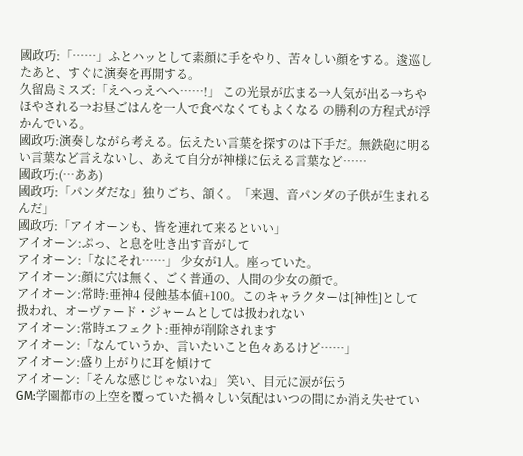國政巧:「……」ふとハッとして素顔に手をやり、苦々しい顔をする。逡巡したあと、すぐに演奏を再開する。
久留島ミスズ:「えへっえへへ……!」 この光景が広まる→人気が出る→ちやほやされる→お昼ごはんを一人で食べなくてもよくなる の勝利の方程式が浮かんでいる。
國政巧:演奏しながら考える。伝えたい言葉を探すのは下手だ。無鉄砲に明るい言葉など言えないし、あえて自分が神様に伝える言葉など……
國政巧:(…ああ)
國政巧:「パンダだな」独りごち、頷く。「来週、音パンダの子供が生まれるんだ」
國政巧:「アイオーンも、皆を連れて来るといい」
アイオーン:ぷっ、と息を吐き出す音がして
アイオーン:「なにそれ……」 少女が1人。座っていた。
アイオーン:顔に穴は無く、ごく普通の、人間の少女の顔で。
アイオーン:常時:亜神4 侵蝕基本値+100。このキャラクターは[神性]として扱われ、オーヴァード・ジャームとしては扱われない
アイオーン:常時エフェクト:亜神が削除されます
アイオーン:「なんていうか、言いたいこと色々あるけど……」
アイオーン:盛り上がりに耳を傾けて
アイオーン:「そんな感じじゃないね」 笑い、目元に涙が伝う
GM:学園都市の上空を覆っていた禍々しい気配はいつの間にか消え失せてい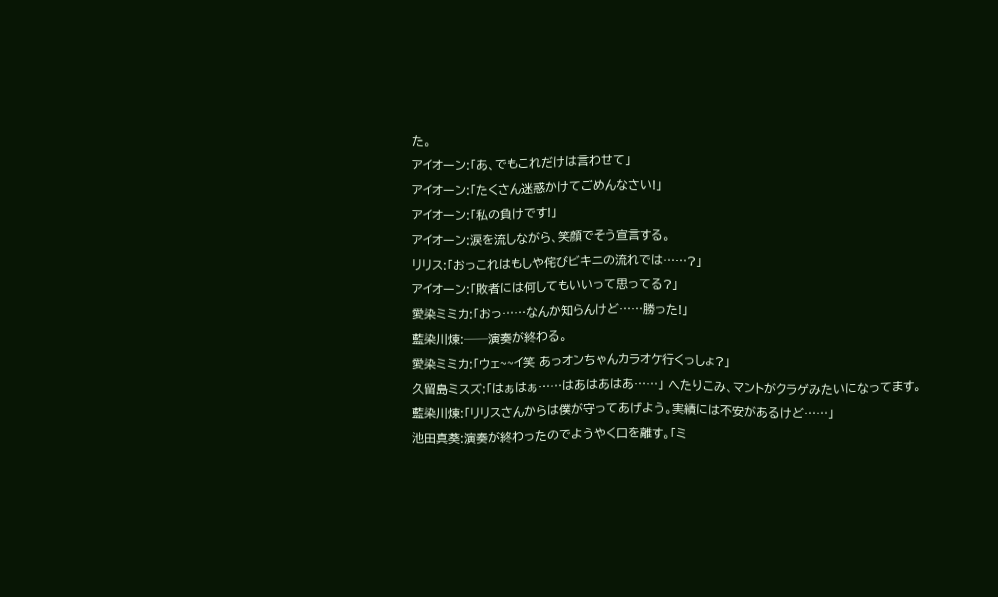た。
アイオーン:「あ、でもこれだけは言わせて」
アイオーン:「たくさん迷惑かけてごめんなさい!」
アイオーン:「私の負けです!」
アイオーン:涙を流しながら、笑顔でそう宣言する。
リリス:「おっこれはもしや侘びビキニの流れでは……?」
アイオーン:「敗者には何してもいいって思ってる?」
愛染ミミカ:「おっ……なんか知らんけど……勝った!」
藍染川煉:──演奏が終わる。
愛染ミミカ:「ウェ~~イ笑 あっオンちゃんカラオケ行くっしょ?」
久留島ミスズ:「はぁはぁ……はあはあはあ……」 へたりこみ、マントがクラゲみたいになってます。
藍染川煉:「リリスさんからは僕が守ってあげよう。実績には不安があるけど……」
池田真葵:演奏が終わったのでようやく口を離す。「ミ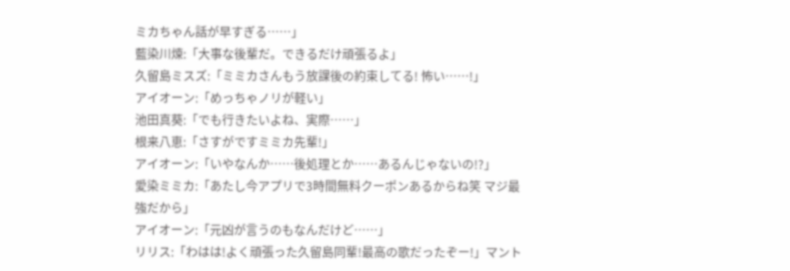ミカちゃん話が早すぎる……」
藍染川煉:「大事な後輩だ。できるだけ頑張るよ」
久留島ミスズ:「ミミカさんもう放課後の約束してる! 怖い……!」
アイオーン:「めっちゃノリが軽い」
池田真葵:「でも行きたいよね、実際……」
根来八恵:「さすがですミミカ先輩!」
アイオーン:「いやなんか……後処理とか……あるんじゃないの!?」
愛染ミミカ:「あたし今アプリで3時間無料クーポンあるからね笑 マジ最強だから」
アイオーン:「元凶が言うのもなんだけど……」
リリス:「わはは!よく頑張った久留島同輩!最高の歌だったぞー!」マント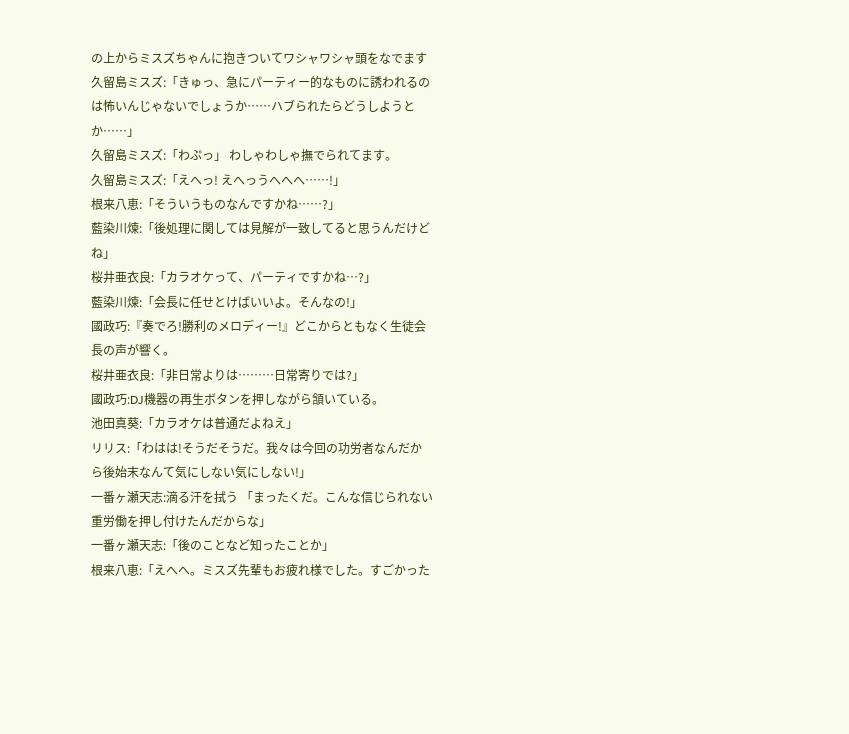の上からミスズちゃんに抱きついてワシャワシャ頭をなでます
久留島ミスズ:「きゅっ、急にパーティー的なものに誘われるのは怖いんじゃないでしょうか……ハブられたらどうしようとか……」
久留島ミスズ:「わぷっ」 わしゃわしゃ撫でられてます。
久留島ミスズ:「えへっ! えへっうへへへ……!」
根来八恵:「そういうものなんですかね……?」
藍染川煉:「後処理に関しては見解が一致してると思うんだけどね」
桜井亜衣良:「カラオケって、パーティですかね…?」
藍染川煉:「会長に任せとけばいいよ。そんなの!」
國政巧:『奏でろ!勝利のメロディー!』どこからともなく生徒会長の声が響く。
桜井亜衣良:「非日常よりは………日常寄りでは?」
國政巧:DJ機器の再生ボタンを押しながら頷いている。
池田真葵:「カラオケは普通だよねえ」
リリス:「わはは!そうだそうだ。我々は今回の功労者なんだから後始末なんて気にしない気にしない!」
一番ヶ瀬天志:滴る汗を拭う 「まったくだ。こんな信じられない重労働を押し付けたんだからな」
一番ヶ瀬天志:「後のことなど知ったことか」
根来八恵:「えへへ。ミスズ先輩もお疲れ様でした。すごかった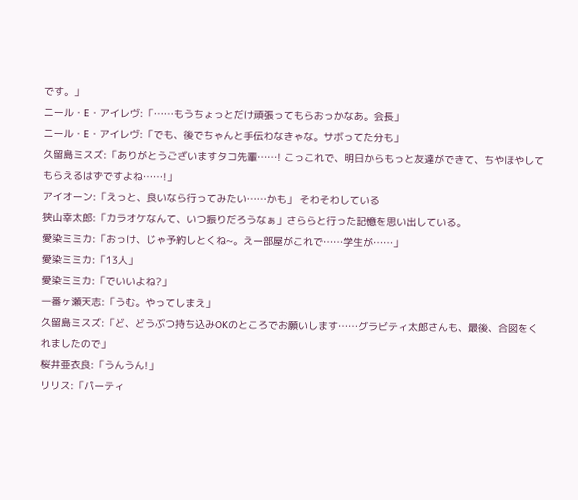です。」
ニール・E・アイレヴ:「……もうちょっとだけ頑張ってもらおっかなあ。会長」
ニール・E・アイレヴ:「でも、後でちゃんと手伝わなきゃな。サボってた分も」
久留島ミスズ:「ありがとうございますタコ先輩……! こっこれで、明日からもっと友達ができて、ちやほやしてもらえるはずですよね……!」
アイオーン:「えっと、良いなら行ってみたい……かも」 そわそわしている
狭山幸太郎:「カラオケなんて、いつ振りだろうなぁ」さららと行った記憶を思い出している。
愛染ミミカ:「おっけ、じゃ予約しとくね~。えー部屋がこれで……学生が……」
愛染ミミカ:「13人」
愛染ミミカ:「でいいよね?」
一番ヶ瀬天志:「うむ。やってしまえ」
久留島ミスズ:「ど、どうぶつ持ち込みOKのところでお願いします……グラビティ太郎さんも、最後、合図をくれましたので」
桜井亜衣良:「うんうん!」
リリス:「パーティ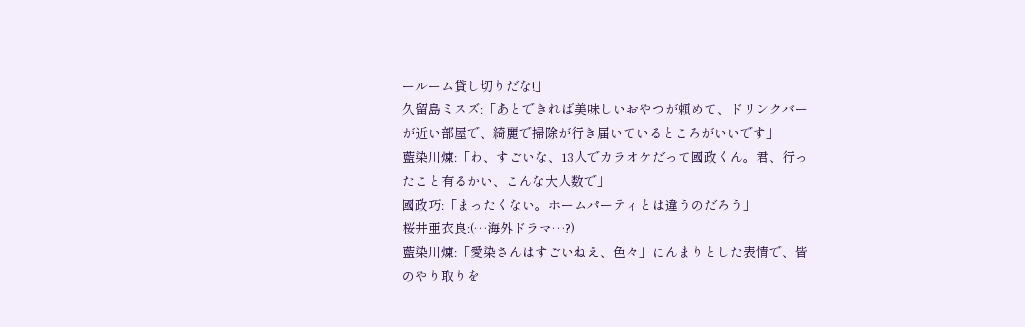ールーム貸し切りだな!」
久留島ミスズ:「あとできれば美味しいおやつが頼めて、ドリンクバーが近い部屋で、綺麗で掃除が行き届いているところがいいです」
藍染川煉:「わ、すごいな、13人でカラオケだって國政くん。君、行ったこと有るかい、こんな大人数で」
國政巧:「まったくない。ホームパーティとは違うのだろう」
桜井亜衣良:(…海外ドラマ…?)
藍染川煉:「愛染さんはすごいねえ、色々」にんまりとした表情で、皆のやり取りを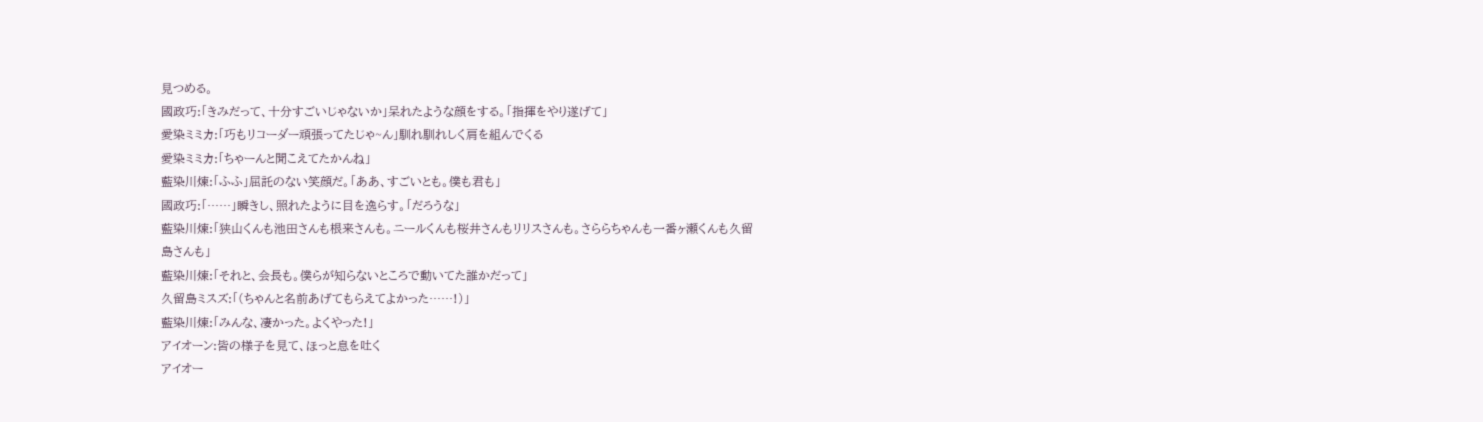見つめる。
國政巧:「きみだって、十分すごいじゃないか」呆れたような顔をする。「指揮をやり遂げて」
愛染ミミカ:「巧もリコーダー頑張ってたじゃ~ん」馴れ馴れしく肩を組んでくる
愛染ミミカ:「ちゃーんと聞こえてたかんね」
藍染川煉:「ふふ」屈託のない笑顔だ。「ああ、すごいとも。僕も君も」
國政巧:「……」瞬きし、照れたように目を逸らす。「だろうな」
藍染川煉:「狭山くんも池田さんも根来さんも。ニールくんも桜井さんもリリスさんも。さららちゃんも一番ヶ瀬くんも久留島さんも」
藍染川煉:「それと、会長も。僕らが知らないところで動いてた誰かだって」
久留島ミスズ:「(ちゃんと名前あげてもらえてよかった……!)」
藍染川煉:「みんな、凄かった。よくやった!」
アイオーン:皆の様子を見て、ほっと息を吐く
アイオー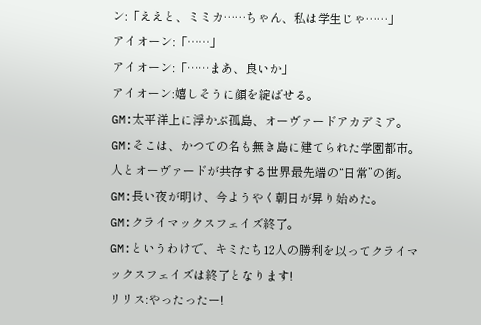ン:「ええと、ミミカ……ちゃん、私は学生じゃ……」
アイオーン:「……」
アイオーン:「……まあ、良いか」
アイオーン:嬉しそうに顔を綻ばせる。
GM:太平洋上に浮かぶ孤島、オーヴァードアカデミア。
GM:そこは、かつての名も無き島に建てられた学園都市。人とオーヴァードが共存する世界最先端の“日常”の街。
GM:長い夜が明け、今ようやく朝日が昇り始めた。
GM:クライマックスフェイズ終了。
GM:というわけで、キミたち12人の勝利を以ってクライマックスフェイズは終了となります!
リリス:やったったー!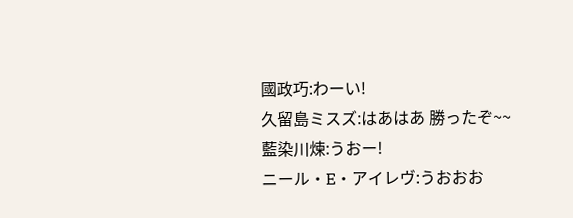國政巧:わーい!
久留島ミスズ:はあはあ 勝ったぞ~~
藍染川煉:うおー!
ニール・E・アイレヴ:うおおお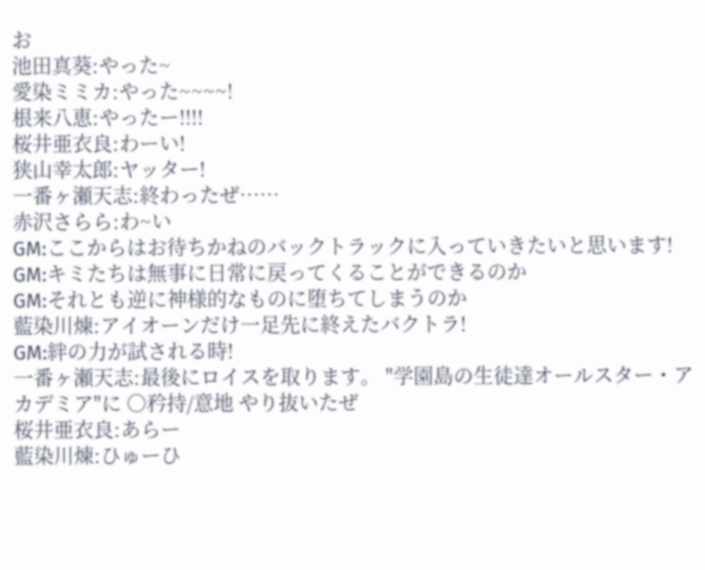お
池田真葵:やった~
愛染ミミカ:やった~~~~!
根来八恵:やったー!!!!
桜井亜衣良:わーい!
狭山幸太郎:ヤッター!
一番ヶ瀬天志:終わったぜ……
赤沢さらら:わ~い
GM:ここからはお待ちかねのバックトラックに入っていきたいと思います!
GM:キミたちは無事に日常に戻ってくることができるのか
GM:それとも逆に神様的なものに堕ちてしまうのか
藍染川煉:アイオーンだけ一足先に終えたバクトラ!
GM:絆の力が試される時!
一番ヶ瀬天志:最後にロイスを取ります。 "学園島の生徒達オールスター・アカデミア"に ○矜持/意地 やり抜いたぜ
桜井亜衣良:あらー
藍染川煉:ひゅーひ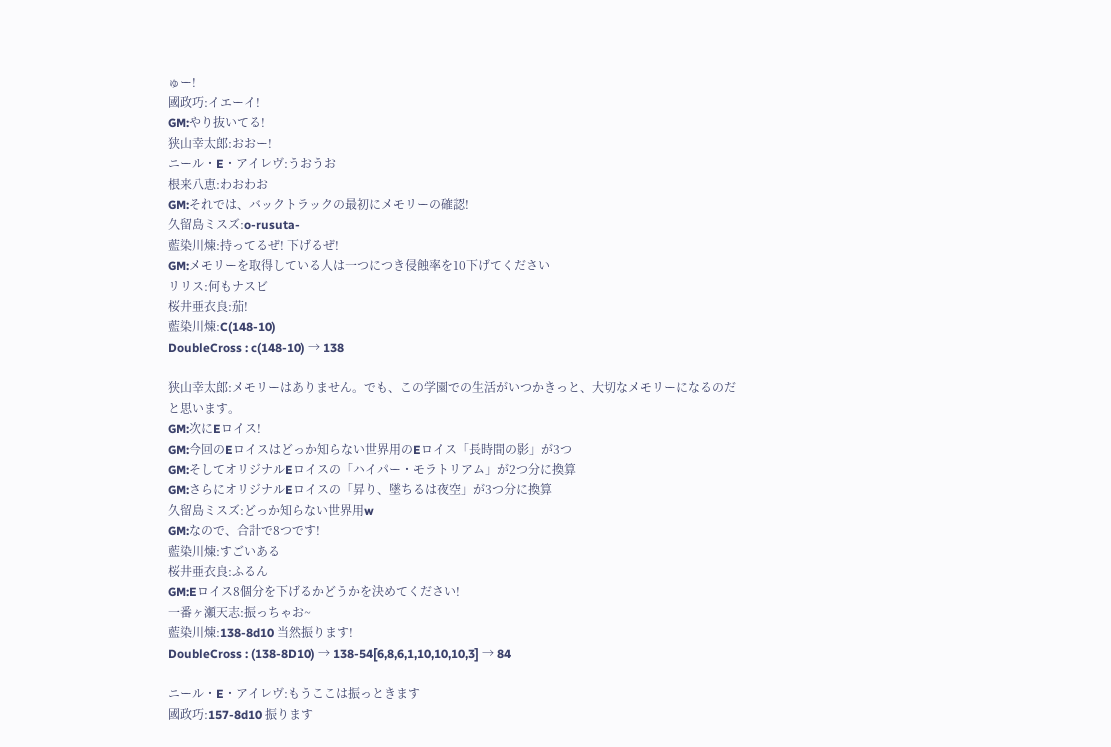ゅー!
國政巧:イエーイ!
GM:やり抜いてる!
狭山幸太郎:おおー!
ニール・E・アイレヴ:うおうお
根来八恵:わおわお
GM:それでは、バックトラックの最初にメモリーの確認!
久留島ミスズ:o-rusuta-
藍染川煉:持ってるぜ! 下げるぜ!
GM:メモリーを取得している人は一つにつき侵蝕率を10下げてください
リリス:何もナスビ
桜井亜衣良:茄!
藍染川煉:C(148-10)
DoubleCross : c(148-10) → 138

狭山幸太郎:メモリーはありません。でも、この学園での生活がいつかきっと、大切なメモリーになるのだと思います。
GM:次にEロイス!
GM:今回のEロイスはどっか知らない世界用のEロイス「長時間の影」が3つ
GM:そしてオリジナルEロイスの「ハイパー・モラトリアム」が2つ分に換算
GM:さらにオリジナルEロイスの「昇り、墜ちるは夜空」が3つ分に換算
久留島ミスズ:どっか知らない世界用w
GM:なので、合計で8つです!
藍染川煉:すごいある
桜井亜衣良:ふるん
GM:Eロイス8個分を下げるかどうかを決めてください!
一番ヶ瀬天志:振っちゃお~
藍染川煉:138-8d10 当然振ります!
DoubleCross : (138-8D10) → 138-54[6,8,6,1,10,10,10,3] → 84

ニール・E・アイレヴ:もうここは振っときます
國政巧:157-8d10 振ります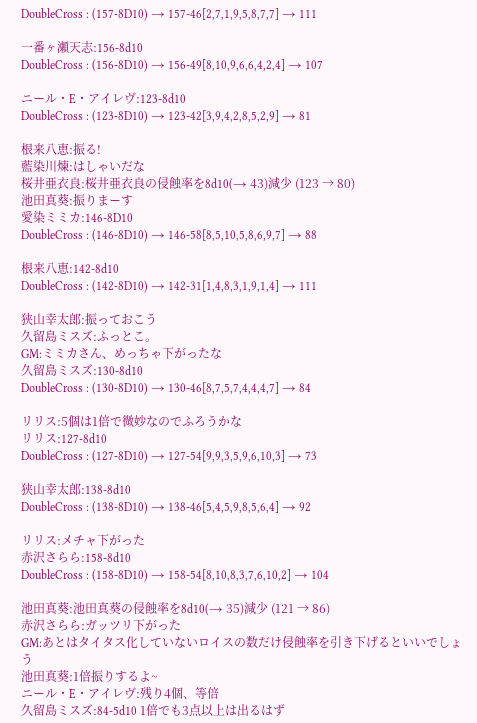DoubleCross : (157-8D10) → 157-46[2,7,1,9,5,8,7,7] → 111

一番ヶ瀬天志:156-8d10
DoubleCross : (156-8D10) → 156-49[8,10,9,6,6,4,2,4] → 107

ニール・E・アイレヴ:123-8d10
DoubleCross : (123-8D10) → 123-42[3,9,4,2,8,5,2,9] → 81

根来八恵:振る!
藍染川煉:はしゃいだな
桜井亜衣良:桜井亜衣良の侵蝕率を8d10(→ 43)減少 (123 → 80)
池田真葵:振りまーす
愛染ミミカ:146-8D10
DoubleCross : (146-8D10) → 146-58[8,5,10,5,8,6,9,7] → 88

根来八恵:142-8d10
DoubleCross : (142-8D10) → 142-31[1,4,8,3,1,9,1,4] → 111

狭山幸太郎:振っておこう
久留島ミスズ:ふっとこ。
GM:ミミカさん、めっちゃ下がったな
久留島ミスズ:130-8d10
DoubleCross : (130-8D10) → 130-46[8,7,5,7,4,4,4,7] → 84

リリス:5個は1倍で微妙なのでふろうかな
リリス:127-8d10
DoubleCross : (127-8D10) → 127-54[9,9,3,5,9,6,10,3] → 73

狭山幸太郎:138-8d10
DoubleCross : (138-8D10) → 138-46[5,4,5,9,8,5,6,4] → 92

リリス:メチャ下がった
赤沢さらら:158-8d10
DoubleCross : (158-8D10) → 158-54[8,10,8,3,7,6,10,2] → 104

池田真葵:池田真葵の侵蝕率を8d10(→ 35)減少 (121 → 86)
赤沢さらら:ガッツリ下がった
GM:あとはタイタス化していないロイスの数だけ侵蝕率を引き下げるといいでしょう
池田真葵:1倍振りするよ~
ニール・E・アイレヴ:残り4個、等倍
久留島ミスズ:84-5d10 1倍でも3点以上は出るはず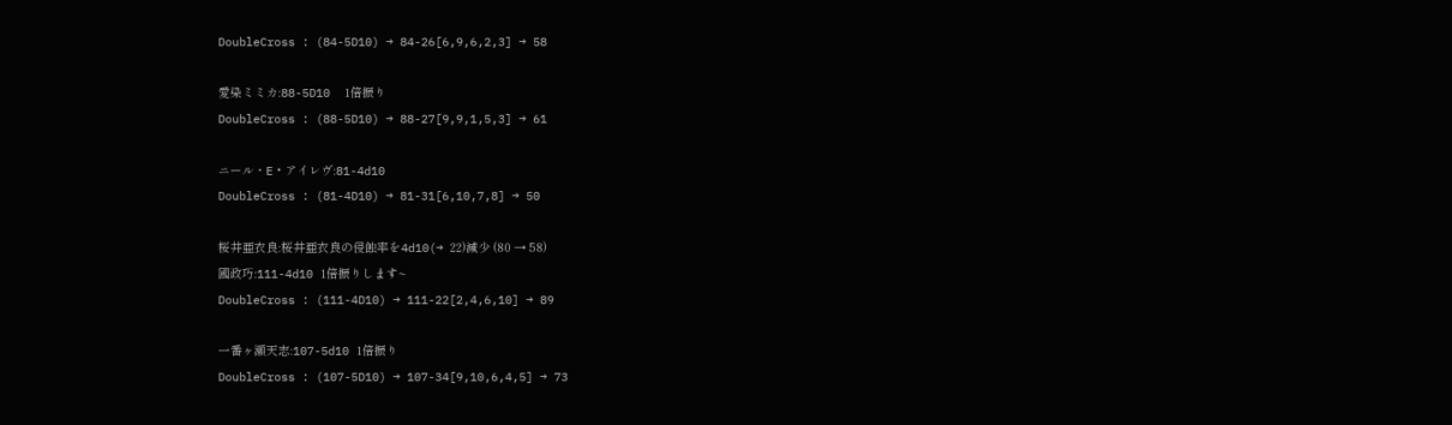DoubleCross : (84-5D10) → 84-26[6,9,6,2,3] → 58

愛染ミミカ:88-5D10  1倍振り
DoubleCross : (88-5D10) → 88-27[9,9,1,5,3] → 61

ニール・E・アイレヴ:81-4d10
DoubleCross : (81-4D10) → 81-31[6,10,7,8] → 50

桜井亜衣良:桜井亜衣良の侵蝕率を4d10(→ 22)減少 (80 → 58)
國政巧:111-4d10 1倍振りします~
DoubleCross : (111-4D10) → 111-22[2,4,6,10] → 89

一番ヶ瀬天志:107-5d10 1倍振り
DoubleCross : (107-5D10) → 107-34[9,10,6,4,5] → 73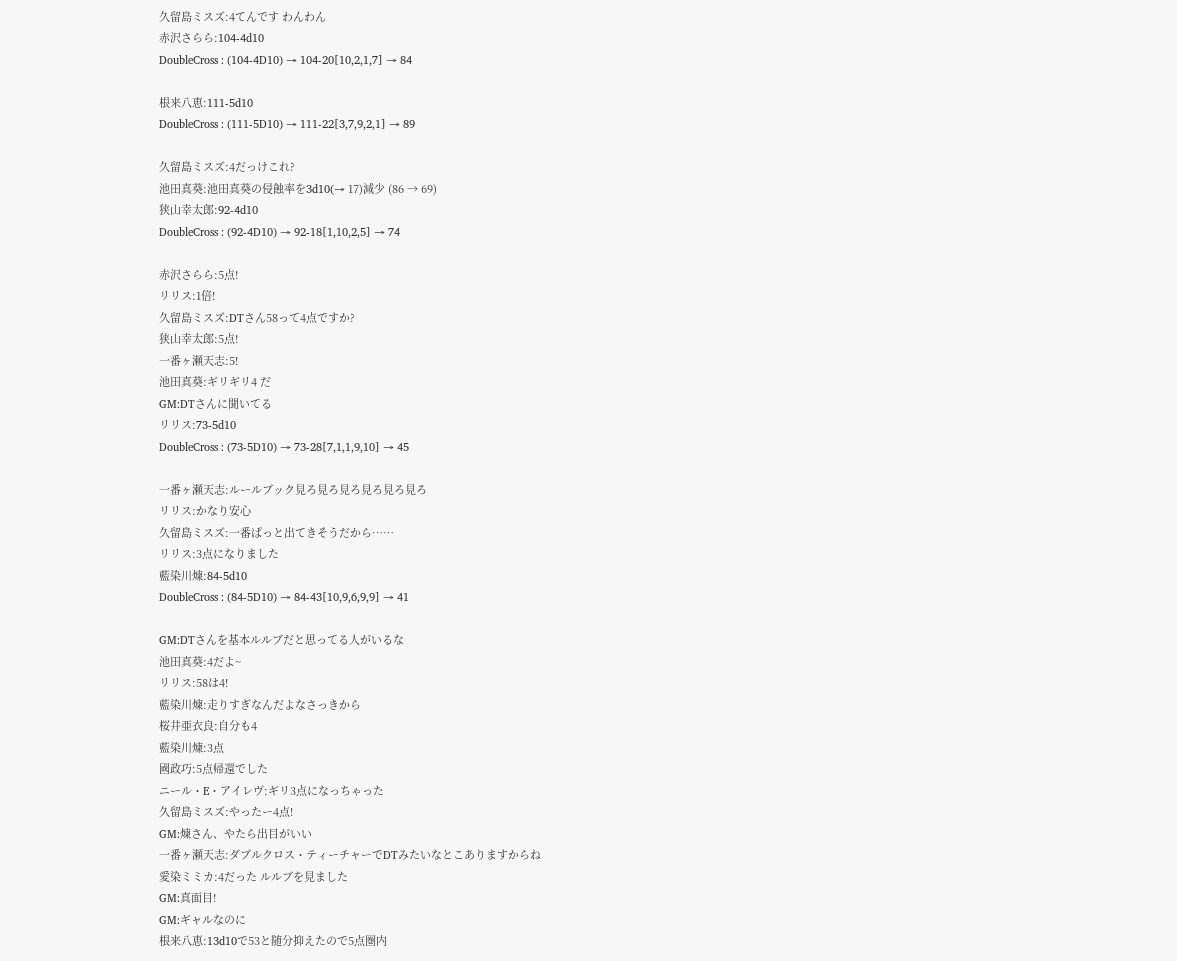久留島ミスズ:4てんです わんわん
赤沢さらら:104-4d10
DoubleCross : (104-4D10) → 104-20[10,2,1,7] → 84

根来八恵:111-5d10
DoubleCross : (111-5D10) → 111-22[3,7,9,2,1] → 89

久留島ミスズ:4だっけこれ?
池田真葵:池田真葵の侵蝕率を3d10(→ 17)減少 (86 → 69)
狭山幸太郎:92-4d10
DoubleCross : (92-4D10) → 92-18[1,10,2,5] → 74

赤沢さらら:5点!
リリス:1倍!
久留島ミスズ:DTさん58って4点ですか?
狭山幸太郎:5点!
一番ヶ瀬天志:5!
池田真葵:ギリギリ4 だ
GM:DTさんに聞いてる
リリス:73-5d10
DoubleCross : (73-5D10) → 73-28[7,1,1,9,10] → 45

一番ヶ瀬天志:ルールブック見ろ見ろ見ろ見ろ見ろ見ろ
リリス:かなり安心
久留島ミスズ:一番ぱっと出てきそうだから……
リリス:3点になりました
藍染川煉:84-5d10
DoubleCross : (84-5D10) → 84-43[10,9,6,9,9] → 41

GM:DTさんを基本ルルブだと思ってる人がいるな
池田真葵:4だよ~
リリス:58は4!
藍染川煉:走りすぎなんだよなさっきから
桜井亜衣良:自分も4
藍染川煉:3点
國政巧:5点帰還でした
ニール・E・アイレヴ:ギリ3点になっちゃった
久留島ミスズ:やったー4点!
GM:煉さん、やたら出目がいい
一番ヶ瀬天志:ダブルクロス・ティーチャーでDTみたいなとこありますからね
愛染ミミカ:4だった ルルブを見ました
GM:真面目!
GM:ギャルなのに
根来八恵:13d10で53と随分抑えたので5点圏内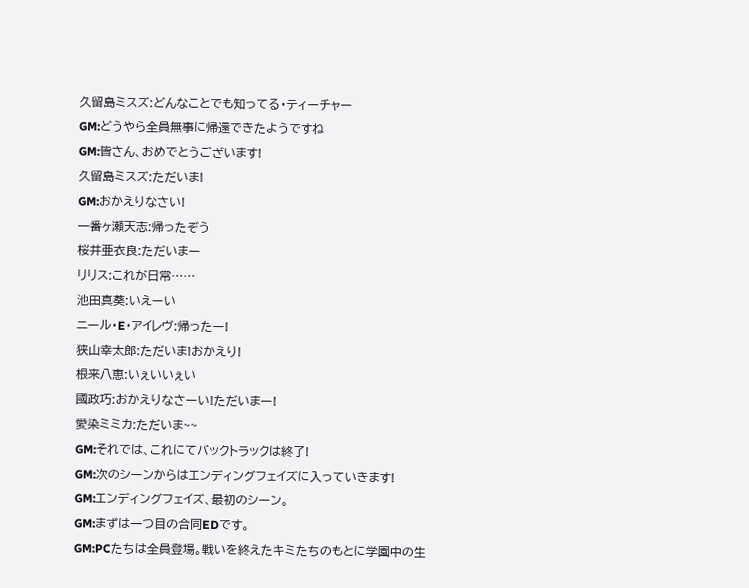久留島ミスズ:どんなことでも知ってる・ティーチャー
GM:どうやら全員無事に帰還できたようですね
GM:皆さん、おめでとうございます!
久留島ミスズ:ただいま!
GM:おかえりなさい!
一番ヶ瀬天志:帰ったぞう
桜井亜衣良:ただいまー
リリス:これが日常……
池田真葵:いえーい
ニール・E・アイレヴ:帰ったー!
狭山幸太郎:ただいま!おかえり!
根来八恵:いぇいいぇい
國政巧:おかえりなさーい!ただいまー!
愛染ミミカ:ただいま~~
GM:それでは、これにてバックトラックは終了!
GM:次のシーンからはエンディングフェイズに入っていきます!
GM:エンディングフェイズ、最初のシーン。
GM:まずは一つ目の合同EDです。
GM:PCたちは全員登場。戦いを終えたキミたちのもとに学園中の生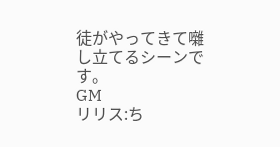徒がやってきて囃し立てるシーンです。
GM
リリス:ち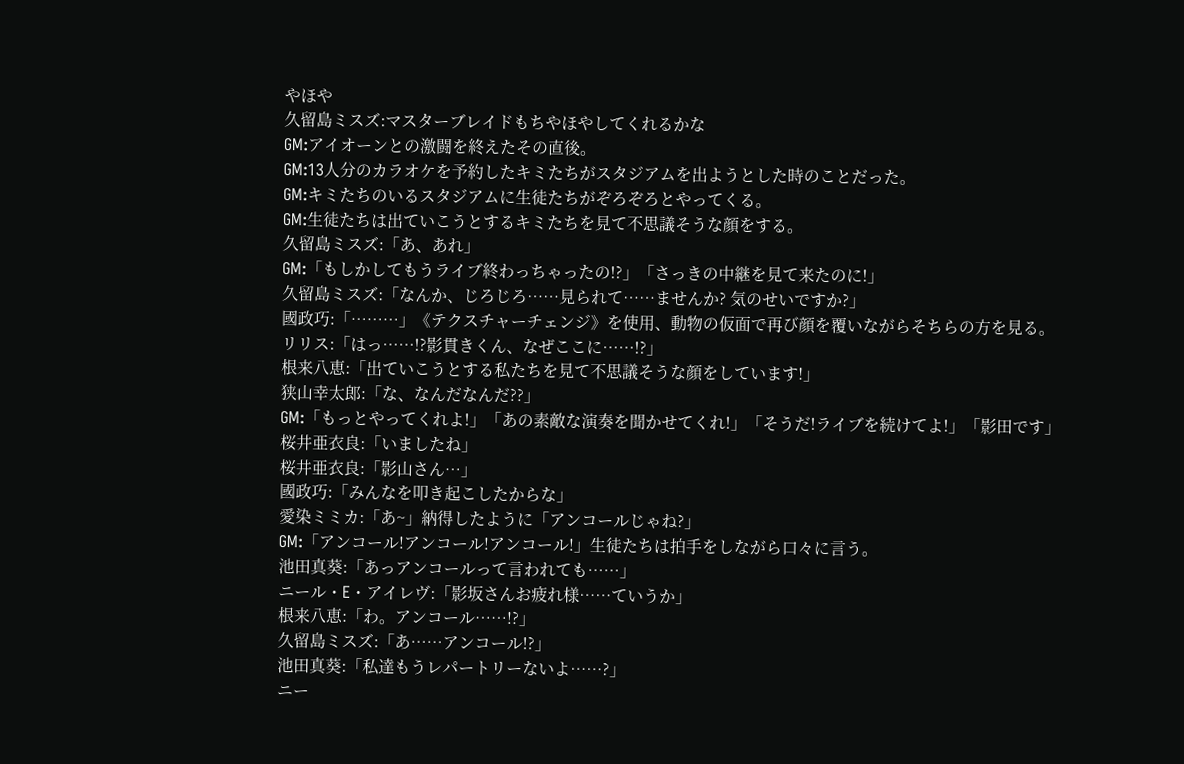やほや
久留島ミスズ:マスターブレイドもちやほやしてくれるかな
GM:アイオーンとの激闘を終えたその直後。
GM:13人分のカラオケを予約したキミたちがスタジアムを出ようとした時のことだった。
GM:キミたちのいるスタジアムに生徒たちがぞろぞろとやってくる。
GM:生徒たちは出ていこうとするキミたちを見て不思議そうな顔をする。
久留島ミスズ:「あ、あれ」
GM:「もしかしてもうライブ終わっちゃったの!?」「さっきの中継を見て来たのに!」
久留島ミスズ:「なんか、じろじろ……見られて……ませんか? 気のせいですか?」
國政巧:「………」《テクスチャーチェンジ》を使用、動物の仮面で再び顔を覆いながらそちらの方を見る。
リリス:「はっ……!?影貫きくん、なぜここに……!?」
根来八恵:「出ていこうとする私たちを見て不思議そうな顔をしています!」
狭山幸太郎:「な、なんだなんだ??」
GM:「もっとやってくれよ!」「あの素敵な演奏を聞かせてくれ!」「そうだ!ライブを続けてよ!」「影田です」
桜井亜衣良:「いましたね」
桜井亜衣良:「影山さん…」
國政巧:「みんなを叩き起こしたからな」
愛染ミミカ:「あ~」納得したように「アンコールじゃね?」
GM:「アンコール!アンコール!アンコール!」生徒たちは拍手をしながら口々に言う。
池田真葵:「あっアンコールって言われても……」
ニール・E・アイレヴ:「影坂さんお疲れ様……ていうか」
根来八恵:「わ。アンコール……!?」
久留島ミスズ:「あ……アンコール!?」
池田真葵:「私達もうレパートリーないよ……?」
ニー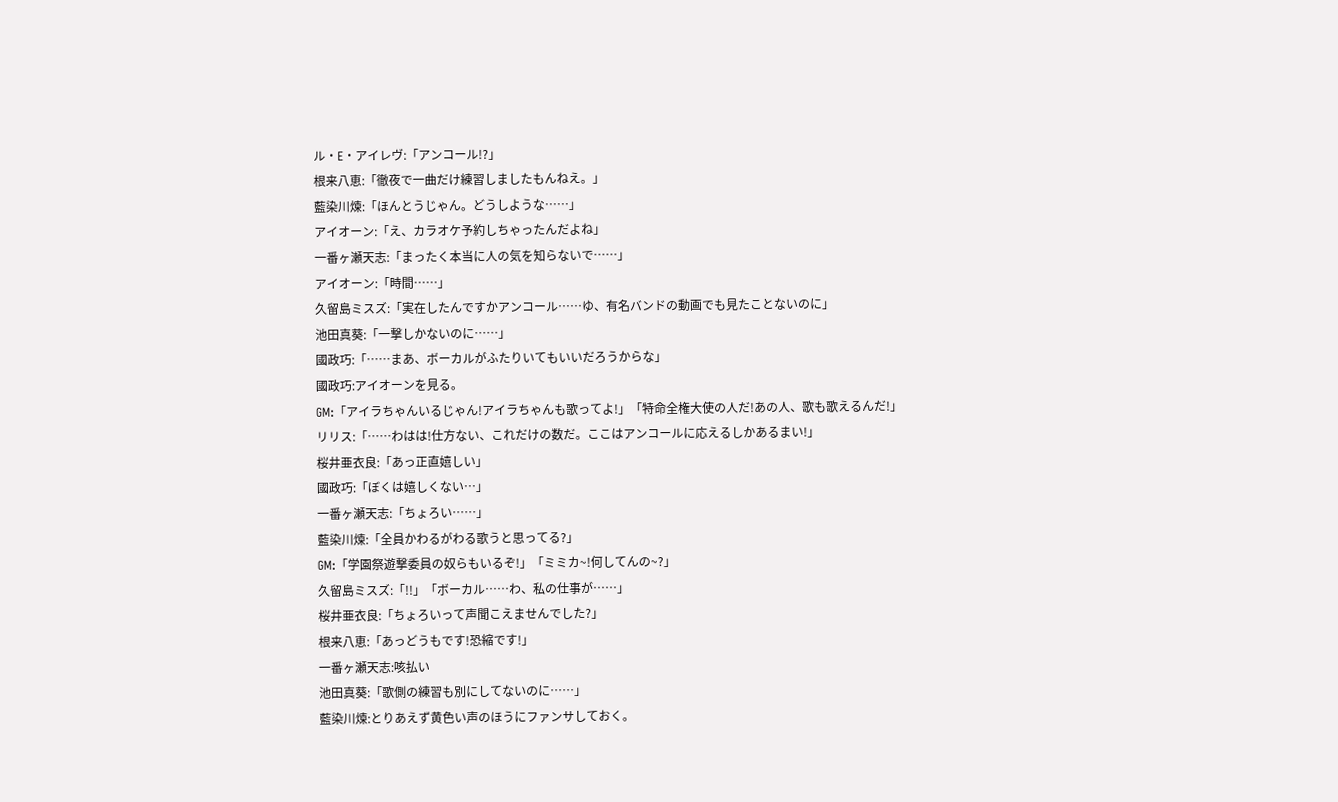ル・E・アイレヴ:「アンコール!?」
根来八恵:「徹夜で一曲だけ練習しましたもんねえ。」
藍染川煉:「ほんとうじゃん。どうしような……」
アイオーン:「え、カラオケ予約しちゃったんだよね」
一番ヶ瀬天志:「まったく本当に人の気を知らないで……」
アイオーン:「時間……」
久留島ミスズ:「実在したんですかアンコール……ゆ、有名バンドの動画でも見たことないのに」
池田真葵:「一撃しかないのに……」
國政巧:「……まあ、ボーカルがふたりいてもいいだろうからな」
國政巧:アイオーンを見る。
GM:「アイラちゃんいるじゃん!アイラちゃんも歌ってよ!」「特命全権大使の人だ!あの人、歌も歌えるんだ!」
リリス:「……わはは!仕方ない、これだけの数だ。ここはアンコールに応えるしかあるまい!」
桜井亜衣良:「あっ正直嬉しい」
國政巧:「ぼくは嬉しくない…」
一番ヶ瀬天志:「ちょろい……」
藍染川煉:「全員かわるがわる歌うと思ってる?」
GM:「学園祭遊撃委員の奴らもいるぞ!」「ミミカ~!何してんの~?」
久留島ミスズ:「!!」「ボーカル……わ、私の仕事が……」
桜井亜衣良:「ちょろいって声聞こえませんでした?」
根来八恵:「あっどうもです!恐縮です!」
一番ヶ瀬天志:咳払い
池田真葵:「歌側の練習も別にしてないのに……」
藍染川煉:とりあえず黄色い声のほうにファンサしておく。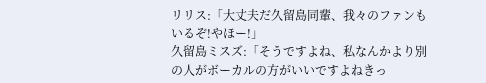リリス:「大丈夫だ久留島同輩、我々のファンもいるぞ!やほー!」
久留島ミスズ:「そうですよね、私なんかより別の人がボーカルの方がいいですよねきっ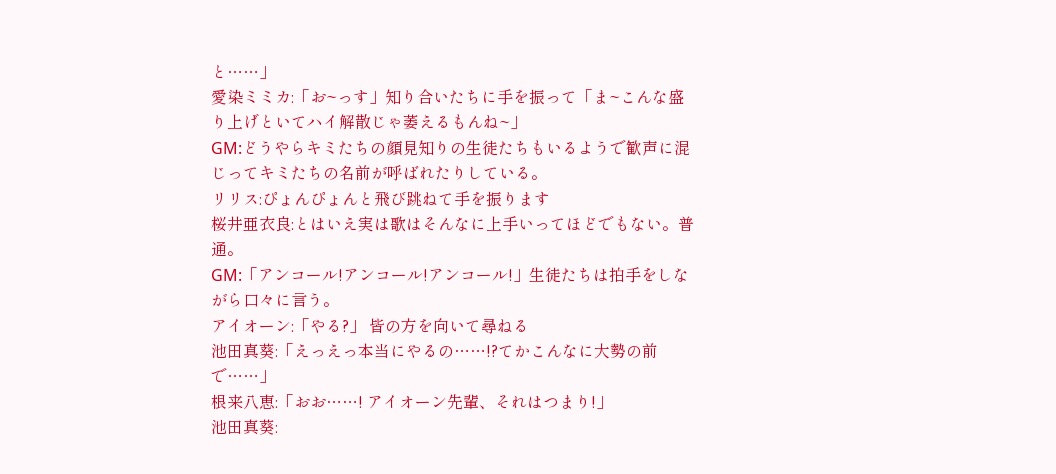と……」
愛染ミミカ:「お~っす」知り合いたちに手を振って「ま~こんな盛り上げといてハイ解散じゃ萎えるもんね~」
GM:どうやらキミたちの顔見知りの生徒たちもいるようで歓声に混じってキミたちの名前が呼ばれたりしている。
リリス:ぴょんぴょんと飛び跳ねて手を振ります
桜井亜衣良:とはいえ実は歌はそんなに上手いってほどでもない。普通。
GM:「アンコール!アンコール!アンコール!」生徒たちは拍手をしながら口々に言う。
アイオーン:「やる?」 皆の方を向いて尋ねる
池田真葵:「えっえっ本当にやるの……!?てかこんなに大勢の前で……」
根来八恵:「おお……! アイオーン先輩、それはつまり!」
池田真葵: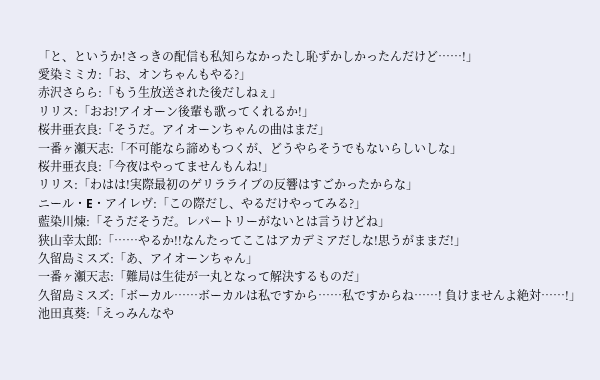「と、というか!さっきの配信も私知らなかったし恥ずかしかったんだけど……!」
愛染ミミカ:「お、オンちゃんもやる?」
赤沢さらら:「もう生放送された後だしねぇ」
リリス:「おお!アイオーン後輩も歌ってくれるか!」
桜井亜衣良:「そうだ。アイオーンちゃんの曲はまだ」
一番ヶ瀬天志:「不可能なら諦めもつくが、どうやらそうでもないらしいしな」
桜井亜衣良:「今夜はやってませんもんね!」
リリス:「わはは!実際最初のゲリラライブの反響はすごかったからな」
ニール・E・アイレヴ:「この際だし、やるだけやってみる?」
藍染川煉:「そうだそうだ。レパートリーがないとは言うけどね」
狭山幸太郎:「……やるか!!なんたってここはアカデミアだしな!思うがままだ!」
久留島ミスズ:「あ、アイオーンちゃん」
一番ヶ瀬天志:「難局は生徒が一丸となって解決するものだ」
久留島ミスズ:「ボーカル……ボーカルは私ですから……私ですからね……! 負けませんよ絶対……!」
池田真葵:「えっみんなや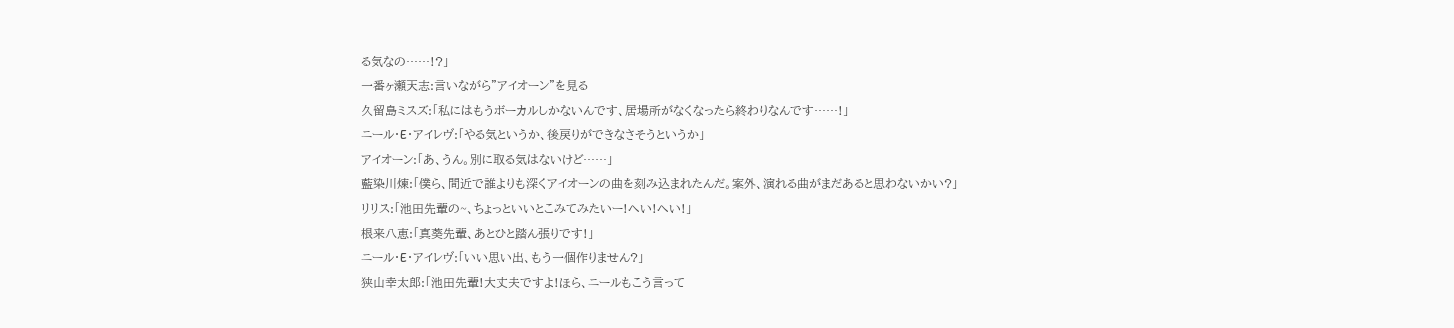る気なの……!?」
一番ヶ瀬天志:言いながら"アイオーン"を見る
久留島ミスズ:「私にはもうボーカルしかないんです、居場所がなくなったら終わりなんです……!」
ニール・E・アイレヴ:「やる気というか、後戻りができなさそうというか」
アイオーン:「あ、うん。別に取る気はないけど……」
藍染川煉:「僕ら、間近で誰よりも深くアイオーンの曲を刻み込まれたんだ。案外、演れる曲がまだあると思わないかい?」
リリス:「池田先輩の~、ちょっといいとこみてみたいー!へい!へい!」
根来八恵:「真葵先輩、あとひと踏ん張りです!」
ニール・E・アイレヴ:「いい思い出、もう一個作りません?」
狭山幸太郎:「池田先輩!大丈夫ですよ!ほら、ニールもこう言って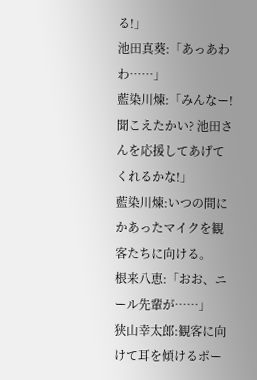る!」
池田真葵:「あっあわわ……」
藍染川煉:「みんなー! 聞こえたかい? 池田さんを応援してあげてくれるかな!」
藍染川煉:いつの間にかあったマイクを観客たちに向ける。
根来八恵:「おお、ニール先輩が……」
狭山幸太郎:観客に向けて耳を傾けるポー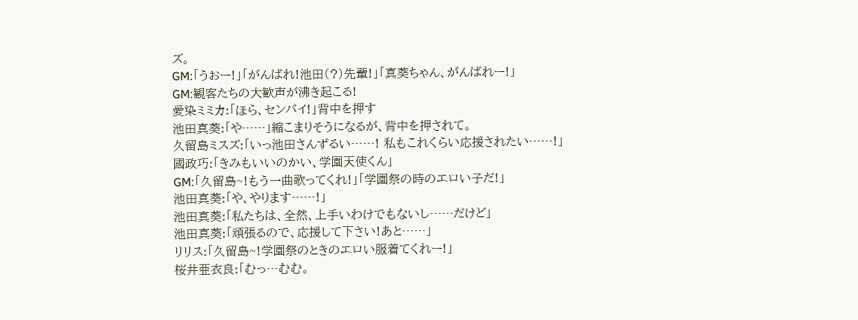ズ。
GM:「うおー!」「がんばれ!池田(?)先輩!」「真葵ちゃん、がんばれー!」
GM:観客たちの大歓声が沸き起こる!
愛染ミミカ:「ほら、センパイ!」背中を押す
池田真葵:「や……」縮こまりそうになるが、背中を押されて。
久留島ミスズ:「いっ池田さんずるい……! 私もこれくらい応援されたい……!」
國政巧:「きみもいいのかい、学園天使くん」
GM:「久留島~!もう一曲歌ってくれ!」「学園祭の時のエロい子だ!」
池田真葵:「や、やります……!」
池田真葵:「私たちは、全然、上手いわけでもないし……だけど」
池田真葵:「頑張るので、応援して下さい!あと……」
リリス:「久留島~!学園祭のときのエロい服着てくれー!」
桜井亜衣良:「むっ…むむ。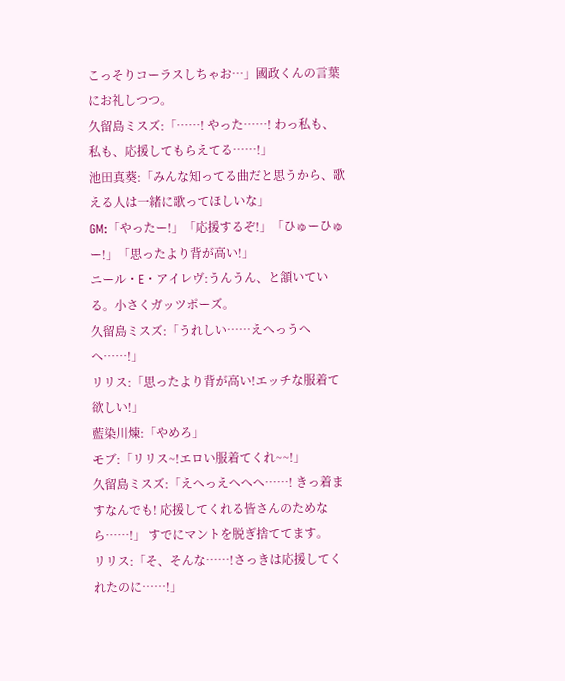こっそりコーラスしちゃお…」國政くんの言葉にお礼しつつ。
久留島ミスズ:「……! やった……! わっ私も、私も、応援してもらえてる……!」
池田真葵:「みんな知ってる曲だと思うから、歌える人は一緒に歌ってほしいな」
GM:「やったー!」「応援するぞ!」「ひゅーひゅー!」「思ったより背が高い!」
ニール・E・アイレヴ:うんうん、と頷いている。小さくガッツポーズ。
久留島ミスズ:「うれしい……えへっうへへ……!」
リリス:「思ったより背が高い!エッチな服着て欲しい!」
藍染川煉:「やめろ」
モブ:「リリス~!エロい服着てくれ~~!」
久留島ミスズ:「えへっえへへへ……! きっ着ますなんでも! 応援してくれる皆さんのためなら……!」 すでにマントを脱ぎ捨ててます。
リリス:「そ、そんな……!さっきは応援してくれたのに……!」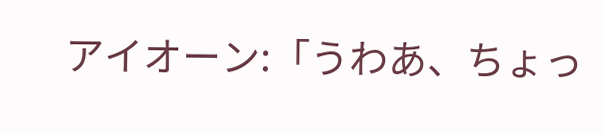アイオーン:「うわあ、ちょっ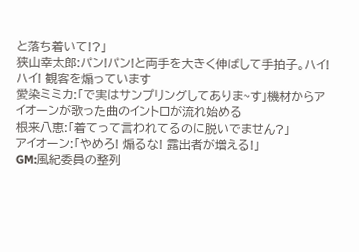と落ち着いて!?」
狭山幸太郎:パン!パン!と両手を大きく伸ばして手拍子。ハイ!ハイ! 観客を煽っています
愛染ミミカ:「で実はサンプリングしてありま~す」機材からアイオーンが歌った曲のイントロが流れ始める
根来八恵:「着てって言われてるのに脱いでません?」
アイオーン:「やめろ! 煽るな! 露出者が増える!」
GM:風紀委員の整列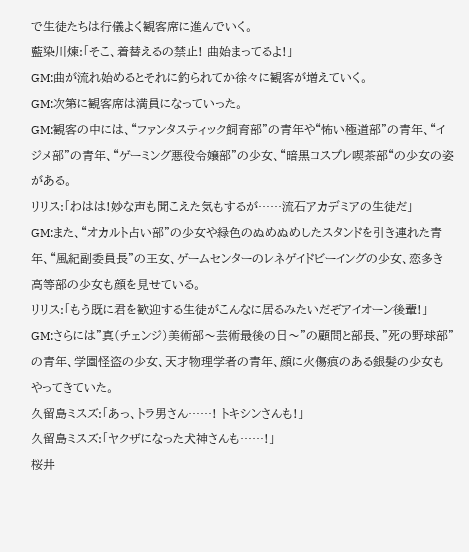で生徒たちは行儀よく観客席に進んでいく。
藍染川煉:「そこ、着替えるの禁止! 曲始まってるよ!」
GM:曲が流れ始めるとそれに釣られてか徐々に観客が増えていく。
GM:次第に観客席は満員になっていった。
GM:観客の中には、“ファンタスティック飼育部”の青年や“怖い極道部”の青年、“イジメ部”の青年、“ゲーミング悪役令嬢部”の少女、“暗黒コスプレ喫茶部“の少女の姿がある。
リリス:「わはは!妙な声も聞こえた気もするが……流石アカデミアの生徒だ」
GM:また、“オカルト占い部”の少女や緑色のぬめぬめしたスタンドを引き連れた青年、“風紀副委員長”の王女、ゲームセンターのレネゲイドビーイングの少女、恋多き高等部の少女も顔を見せている。
リリス:「もう既に君を歓迎する生徒がこんなに居るみたいだぞアイオーン後輩!」
GM:さらには"真(チェンジ)美術部〜芸術最後の日〜"の顧問と部長、"死の野球部"の青年、学園怪盗の少女、天才物理学者の青年、顔に火傷痕のある銀髪の少女もやってきていた。
久留島ミスズ:「あっ、トラ男さん……! トキシンさんも!」
久留島ミスズ:「ヤクザになった犬神さんも……!」
桜井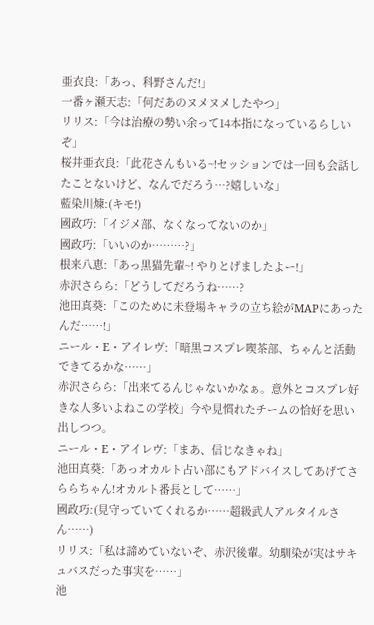亜衣良:「あっ、科野さんだ!」
一番ヶ瀬天志:「何だあのヌメヌメしたやつ」
リリス:「今は治療の勢い余って14本指になっているらしいぞ」
桜井亜衣良:「此花さんもいる~!セッションでは一回も会話したことないけど、なんでだろう…?嬉しいな」
藍染川煉:(キモ!)
國政巧:「イジメ部、なくなってないのか」
國政巧:「いいのか………?」
根来八恵:「あっ黒猫先輩~! やりとげましたよー!」
赤沢さらら:「どうしてだろうね……?
池田真葵:「このために未登場キャラの立ち絵がMAPにあったんだ……!」
ニール・E・アイレヴ:「暗黒コスプレ喫茶部、ちゃんと活動できてるかな……」
赤沢さらら:「出来てるんじゃないかなぁ。意外とコスプレ好きな人多いよねこの学校」今や見慣れたチームの恰好を思い出しつつ。
ニール・E・アイレヴ:「まあ、信じなきゃね」
池田真葵:「あっオカルト占い部にもアドバイスしてあげてさららちゃん!オカルト番長として……」
國政巧:(見守っていてくれるか……超級武人アルタイルさん……)
リリス:「私は諦めていないぞ、赤沢後輩。幼馴染が実はサキュバスだった事実を……」
池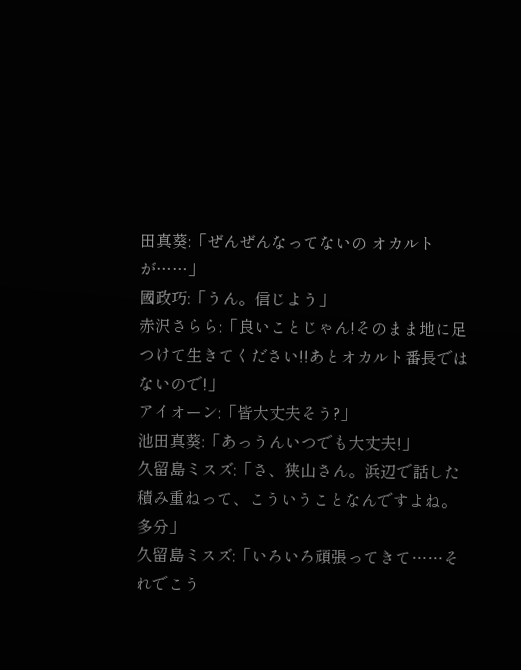田真葵:「ぜんぜんなってないの オカルトが……」
國政巧:「うん。信じよう」
赤沢さらら:「良いことじゃん!そのまま地に足つけて生きてください!!あとオカルト番長ではないので!」
アイオーン:「皆大丈夫そう?」
池田真葵:「あっうんいつでも大丈夫!」
久留島ミスズ:「さ、狭山さん。浜辺で話した積み重ねって、こういうことなんですよね。多分」
久留島ミスズ:「いろいろ頑張ってきて……それでこう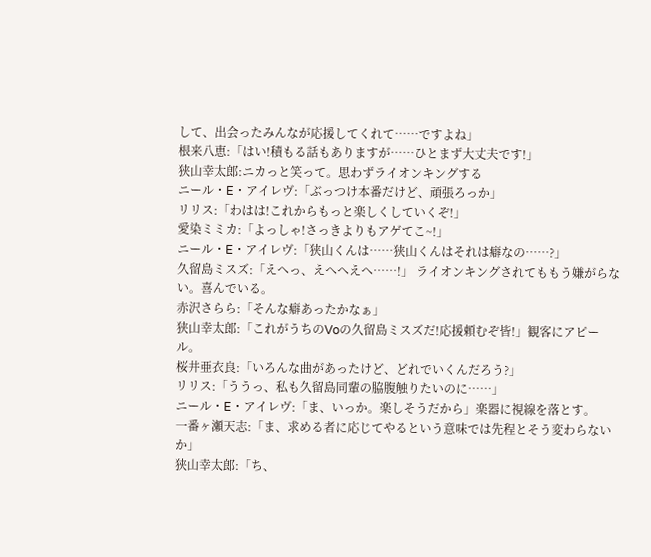して、出会ったみんなが応援してくれて……ですよね」
根来八恵:「はい!積もる話もありますが……ひとまず大丈夫です!」
狭山幸太郎:ニカっと笑って。思わずライオンキングする
ニール・E・アイレヴ:「ぶっつけ本番だけど、頑張ろっか」
リリス:「わはは!これからもっと楽しくしていくぞ!」
愛染ミミカ:「よっしゃ!さっきよりもアゲてこ~!」
ニール・E・アイレヴ:「狭山くんは……狭山くんはそれは癖なの……?」
久留島ミスズ:「えへっ、えへへえへ……!」 ライオンキングされてももう嫌がらない。喜んでいる。
赤沢さらら:「そんな癖あったかなぁ」
狭山幸太郎:「これがうちのVoの久留島ミスズだ!応援頼むぞ皆!」観客にアピール。
桜井亜衣良:「いろんな曲があったけど、どれでいくんだろう?」
リリス:「ううっ、私も久留島同輩の脇腹触りたいのに……」
ニール・E・アイレヴ:「ま、いっか。楽しそうだから」楽器に視線を落とす。
一番ヶ瀬天志:「ま、求める者に応じてやるという意味では先程とそう変わらないか」
狭山幸太郎:「ち、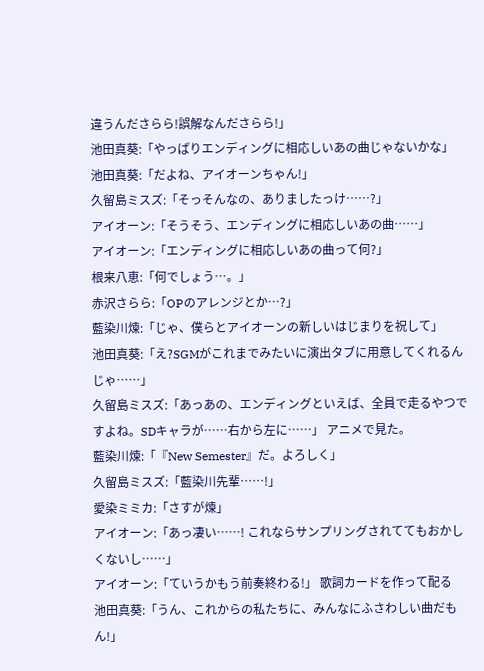違うんださらら!誤解なんださらら!」
池田真葵:「やっぱりエンディングに相応しいあの曲じゃないかな」
池田真葵:「だよね、アイオーンちゃん!」
久留島ミスズ:「そっそんなの、ありましたっけ……?」
アイオーン:「そうそう、エンディングに相応しいあの曲……」
アイオーン:「エンディングに相応しいあの曲って何?」
根来八恵:「何でしょう…。」
赤沢さらら:「OPのアレンジとか…?」
藍染川煉:「じゃ、僕らとアイオーンの新しいはじまりを祝して」
池田真葵:「え?SGMがこれまでみたいに演出タブに用意してくれるんじゃ……」
久留島ミスズ:「あっあの、エンディングといえば、全員で走るやつですよね。SDキャラが……右から左に……」 アニメで見た。
藍染川煉:「『New Semester』だ。よろしく」
久留島ミスズ:「藍染川先輩……!」
愛染ミミカ:「さすが煉」
アイオーン:「あっ凄い……! これならサンプリングされててもおかしくないし……」
アイオーン:「ていうかもう前奏終わる!」 歌詞カードを作って配る
池田真葵:「うん、これからの私たちに、みんなにふさわしい曲だもん!」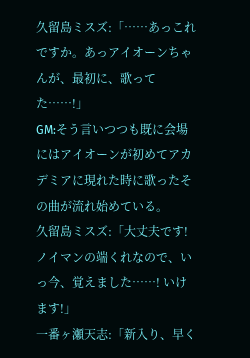久留島ミスズ:「……あっこれですか。あっアイオーンちゃんが、最初に、歌ってた……!」
GM:そう言いつつも既に会場にはアイオーンが初めてアカデミアに現れた時に歌ったその曲が流れ始めている。
久留島ミスズ:「大丈夫です! ノイマンの端くれなので、いっ今、覚えました……! いけます!」
一番ヶ瀬天志:「新入り、早く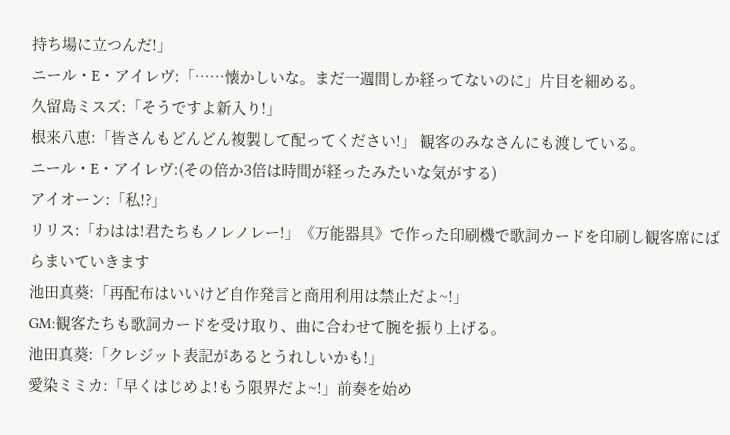持ち場に立つんだ!」
ニール・E・アイレヴ:「……懐かしいな。まだ一週間しか経ってないのに」片目を細める。
久留島ミスズ:「そうですよ新入り!」
根来八恵:「皆さんもどんどん複製して配ってください!」 観客のみなさんにも渡している。
ニール・E・アイレヴ:(その倍か3倍は時間が経ったみたいな気がする)
アイオーン:「私!?」
リリス:「わはは!君たちもノレノレー!」《万能器具》で作った印刷機で歌詞カードを印刷し観客席にばらまいていきます
池田真葵:「再配布はいいけど自作発言と商用利用は禁止だよ~!」
GM:観客たちも歌詞カードを受け取り、曲に合わせて腕を振り上げる。
池田真葵:「クレジット表記があるとうれしいかも!」
愛染ミミカ:「早くはじめよ!もう限界だよ~!」前奏を始め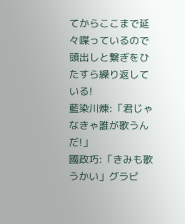てからここまで延々喋っているので頭出しと繋ぎをひたすら繰り返している!
藍染川煉:「君じゃなきゃ誰が歌うんだ!」
國政巧:「きみも歌うかい」グラビ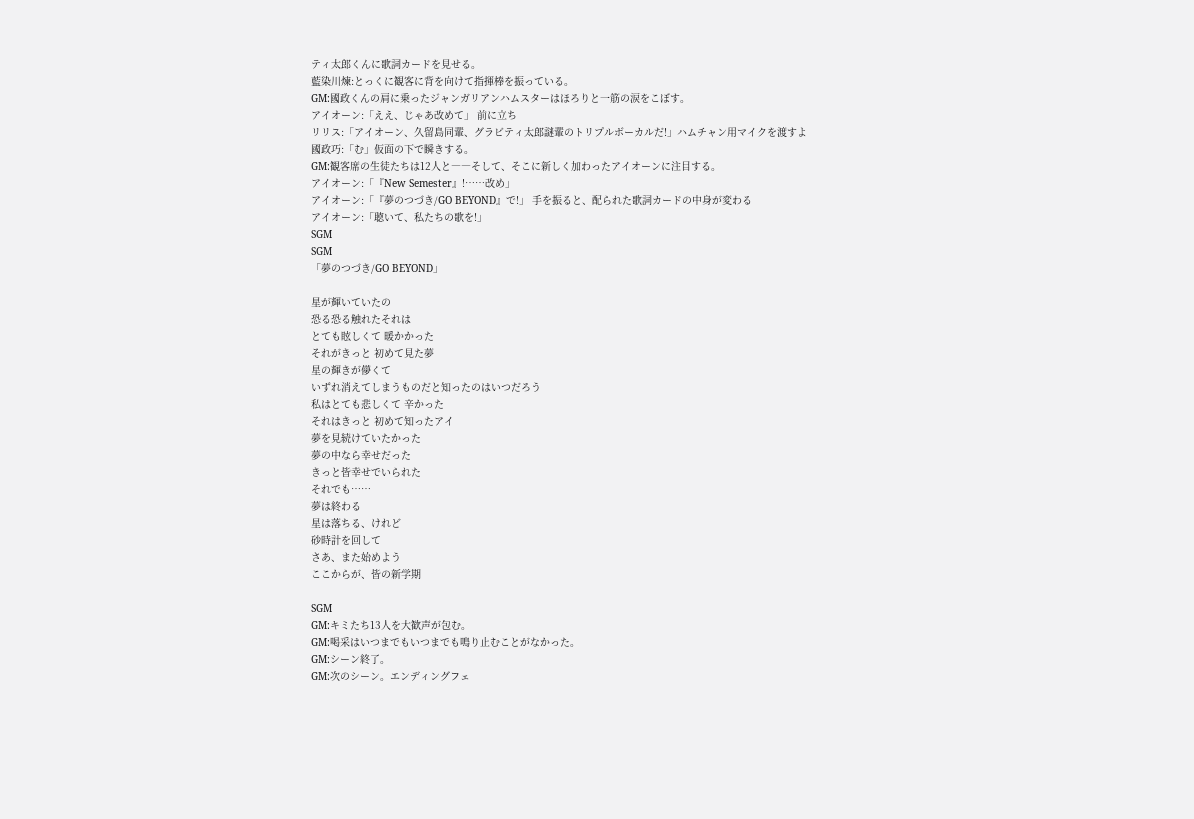ティ太郎くんに歌詞カードを見せる。
藍染川煉:とっくに観客に背を向けて指揮棒を振っている。
GM:國政くんの肩に乗ったジャンガリアンハムスターはほろりと一筋の涙をこぼす。
アイオーン:「ええ、じゃあ改めて」 前に立ち
リリス:「アイオーン、久留島同輩、グラビティ太郎謎輩のトリプルボーカルだ!」ハムチャン用マイクを渡すよ
國政巧:「む」仮面の下で瞬きする。
GM:観客席の生徒たちは12人と――そして、そこに新しく加わったアイオーンに注目する。
アイオーン:「『New Semester』!……改め」
アイオーン:「『夢のつづき/GO BEYOND』で!」 手を振ると、配られた歌詞カードの中身が変わる
アイオーン:「聴いて、私たちの歌を!」
SGM
SGM
「夢のつづき/GO BEYOND」

星が輝いていたの
恐る恐る触れたそれは
とても眩しくて 暖かかった
それがきっと 初めて見た夢
星の輝きが儚くて
いずれ消えてしまうものだと知ったのはいつだろう
私はとても悲しくて 辛かった
それはきっと 初めて知ったアイ
夢を見続けていたかった
夢の中なら幸せだった
きっと皆幸せでいられた
それでも……
夢は終わる
星は落ちる、けれど
砂時計を回して
さあ、また始めよう
ここからが、皆の新学期

SGM
GM:キミたち13人を大歓声が包む。
GM:喝采はいつまでもいつまでも鳴り止むことがなかった。
GM:シーン終了。
GM:次のシーン。エンディングフェ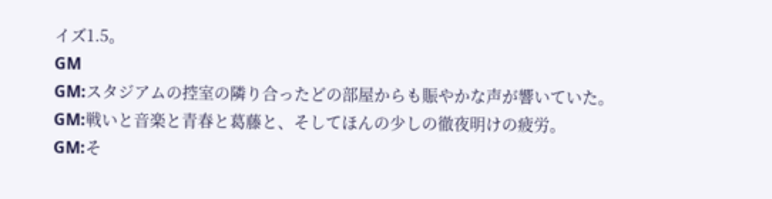イズ1.5。
GM
GM:スタジアムの控室の隣り合ったどの部屋からも賑やかな声が響いていた。
GM:戦いと音楽と青春と葛藤と、そしてほんの少しの徹夜明けの疲労。
GM:そ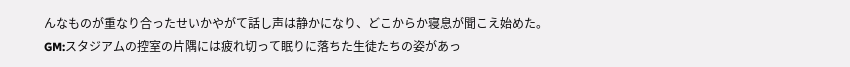んなものが重なり合ったせいかやがて話し声は静かになり、どこからか寝息が聞こえ始めた。
GM:スタジアムの控室の片隅には疲れ切って眠りに落ちた生徒たちの姿があっ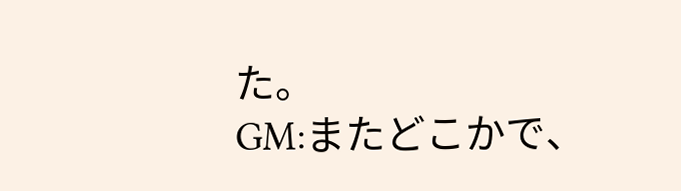た。
GM:またどこかで、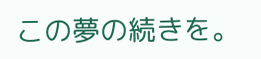この夢の続きを。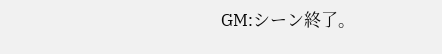GM:シーン終了。